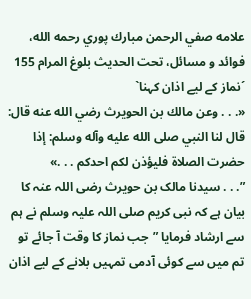علامه صفي الرحمن مبارك پوري رحمه الله، فوائد و مسائل، تحت الحديث بلوغ المرام 155
´نماز کے لیے اذان کہنا`
«. . . وعن مالك بن الحويرث رضي الله عنه قال: قال لنا النبي صلى الله عليه وآله وسلم: إذا حضرت الصلاة فليؤذن لكم احدكم . . .»
”. . . سیدنا مالک بن حویرث رضی اللہ عنہ کا بیان ہے کہ نبی کریم صلی اللہ علیہ وسلم نے ہم سے ارشاد فرمایا ”جب نماز کا وقت آ جائے تو تم میں سے کوئی آدمی تمہیں بلانے کے لیے اذان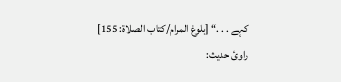کہے . . .“ [بلوغ المرام/كتاب الصلاة: 155]
راوئ حدیث: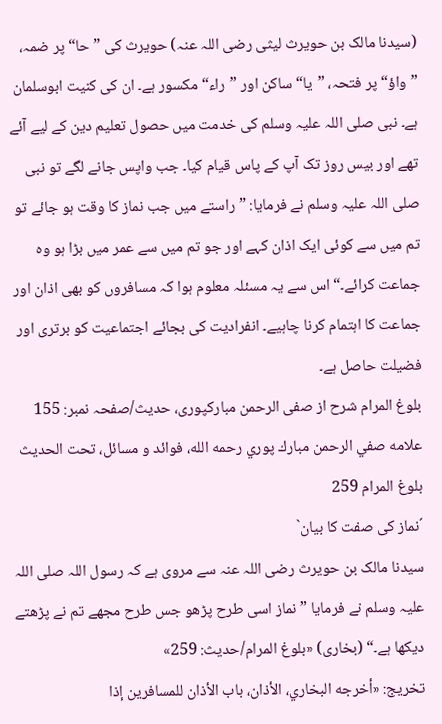(سیدنا مالک بن حویرث لیثی رضی اللہ عنہ) حویرث کی ”حا“ پر ضمہ، ”واؤ“ پر فتحہ، ”یا“ ساکن اور ”راء“ مکسور ہے۔ ان کی کنیت ابوسلمان ہے۔ نبی صلی اللہ علیہ وسلم کی خدمت میں حصول تعلیم دین کے لیے آئے تھے اور بیس روز تک آپ کے پاس قیام کیا۔ جب واپس جانے لگے تو نبی صلی اللہ علیہ وسلم نے فرمایا: ”راستے میں جب نماز کا وقت ہو جائے تو تم میں سے کوئی ایک اذان کہے اور جو تم میں سے عمر میں بڑا ہو وہ جماعت کرائے۔“ اس سے یہ مسئلہ معلوم ہوا کہ مسافروں کو بھی اذان اور جماعت کا اہتمام کرنا چاہیے۔ انفرادیت کی بجائے اجتماعیت کو برتری اور فضیلت حاصل ہے۔
بلوغ المرام شرح از صفی الرحمن مبارکپوری، حدیث/صفحہ نمبر: 155
علامه صفي الرحمن مبارك پوري رحمه الله، فوائد و مسائل، تحت الحديث بلوغ المرام 259
´نماز کی صفت کا بیان`
سیدنا مالک بن حویرث رضی اللہ عنہ سے مروی ہے کہ رسول اللہ صلی اللہ علیہ وسلم نے فرمایا ” نماز اسی طرح پڑھو جس طرح مجھے تم نے پڑھتے دیکھا ہے۔“ (بخاری) «بلوغ المرام/حدیث: 259»
تخریج: «أخرجه البخاري، الأذان، باب الأذان للمسافرين إذا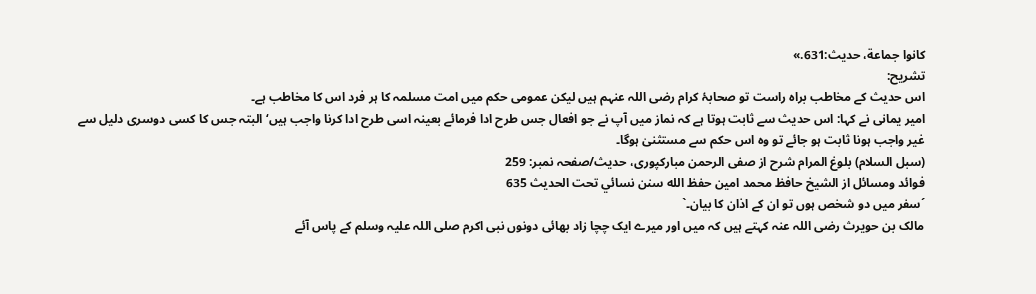كانوا جماعة، حديث:631.»
تشریح:
اس حدیث کے مخاطب براہ راست تو صحابۂ کرام رضی اللہ عنہم ہیں لیکن عمومی حکم میں امت مسلمہ کا ہر فرد اس کا مخاطب ہے۔
امیر یمانی نے کہا: اس حدیث سے ثابت ہوتا ہے کہ نماز میں آپ نے جو افعال جس طرح ادا فرمائے بعینہ اسی طرح ادا کرنا واجب ہیں‘ البتہ جس کا کسی دوسری دلیل سے غیر واجب ہونا ثابت ہو جائے تو وہ اس حکم سے مستثنیٰ ہوگا۔
(سبل السلام) بلوغ المرام شرح از صفی الرحمن مبارکپوری، حدیث/صفحہ نمبر: 259
فوائد ومسائل از الشيخ حافظ محمد امين حفظ الله سنن نسائي تحت الحديث 635
´سفر میں دو شخص ہوں تو ان کے اذان کا بیان۔`
مالک بن حویرث رضی اللہ عنہ کہتے ہیں کہ میں اور میرے ایک چچا زاد بھائی دونوں نبی اکرم صلی اللہ علیہ وسلم کے پاس آئے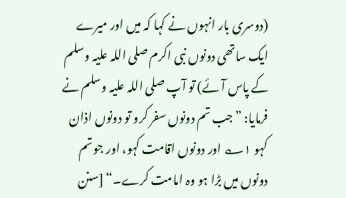(دوسری بار انہوں نے کہا کہ میں اور میرے ایک ساتھی دونوں نبی اکرم صلی اللہ علیہ وسلم کے پاس آئے) تو آپ صلی اللہ علیہ وسلم نے فرمایا: ”جب تم دونوں سفر کرو تو دونوں اذان کہو ۱؎ اور دونوں اقامت کہو، اور جو تم دونوں میں بڑا ہو وہ امامت کرے۔“ [سنن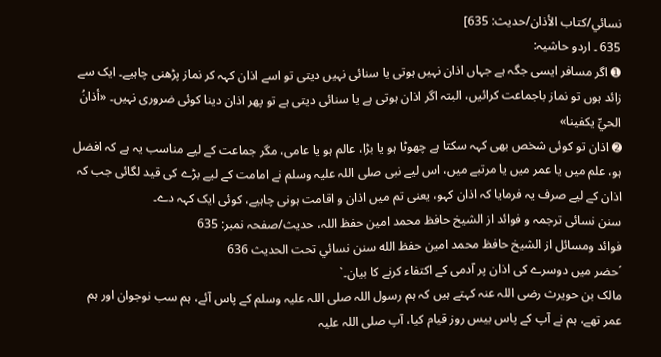نسائي/كتاب الأذان/حدیث: 635]
635 ۔ اردو حاشیہ:
➊ اگر مسافر ایسی جگہ ہے جہاں اذان نہیں ہوتی یا سنائی نہیں دیتی تو اسے اذان کہہ کر نماز پڑھنی چاہیے۔ ایک سے زائد ہوں تو نماز باجماعت کرائیں، البتہ اگر اذان ہوتی ہے یا سنائی دیتی ہے تو پھر اذان دینا کوئی ضروری نہیں۔ «أذانُ الحيِّ يكفينا»
➋ اذان تو کوئی شخص بھی کہہ سکتا ہے چھوٹا ہو یا بڑا، عالم ہو یا عامی، مگر جماعت کے لیے مناسب یہ ہے کہ افضل ہو، علم میں یا عمر میں یا مرتبے میں، اس لیے نبی صلی اللہ علیہ وسلم نے امامت کے لیے بڑے کی قید لگائی جب کہ اذان کے لیے صرف یہ فرمایا کہ اذان کہو، یعنی تم میں اذان و اقامت ہونی چاہیے، کوئی ایک کہہ دے۔
سنن نسائی ترجمہ و فوائد از الشیخ حافظ محمد امین حفظ اللہ، حدیث/صفحہ نمبر: 635
فوائد ومسائل از الشيخ حافظ محمد امين حفظ الله سنن نسائي تحت الحديث 636
´حضر میں دوسرے کی اذان پر آدمی کے اکتفاء کرنے کا بیان۔`
مالک بن حویرث رضی اللہ عنہ کہتے ہیں کہ ہم رسول اللہ صلی اللہ علیہ وسلم کے پاس آئے، ہم سب نوجوان اور ہم عمر تھے، ہم نے آپ کے پاس بیس روز قیام کیا، آپ صلی اللہ علیہ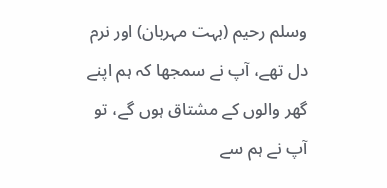وسلم رحیم (بہت مہربان) اور نرم دل تھے، آپ نے سمجھا کہ ہم اپنے گھر والوں کے مشتاق ہوں گے، تو آپ نے ہم سے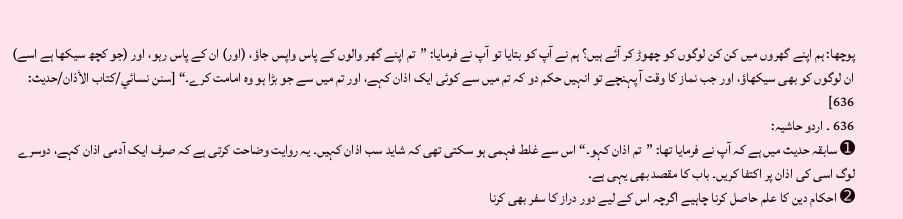پوچھا: ہم اپنے گھروں میں کن کن لوگوں کو چھوڑ کر آئے ہیں؟ ہم نے آپ کو بتایا تو آپ نے فرمایا: ”تم اپنے گھر والوں کے پاس واپس جاؤ، (اور) ان کے پاس رہو، اور (جو کچھ سیکھا ہے اسے) ان لوگوں کو بھی سیکھاؤ، اور جب نماز کا وقت آ پہنچے تو انہیں حکم دو کہ تم میں سے کوئی ایک اذان کہے، اور تم میں سے جو بڑا ہو وہ امامت کرے۔“ [سنن نسائي/كتاب الأذان/حدیث: 636]
636 ۔ اردو حاشیہ:
➊ سابقہ حدیث میں ہے کہ آپ نے فرمایا تھا: ”تم اذان کہو۔“ اس سے غلط فہمی ہو سکتی تھی کہ شاید سب اذان کہیں۔ یہ روایت وضاحت کرتی ہے کہ صرف ایک آدمی اذان کہے، دوسرے لوگ اسی کی اذان پر اکتفا کریں۔ باب کا مقصد بھی یہی ہے۔
➋ احکام دین کا علم حاصل کرنا چاہیے اگرچہ اس کے لیے دور دراز کا سفر بھی کرنا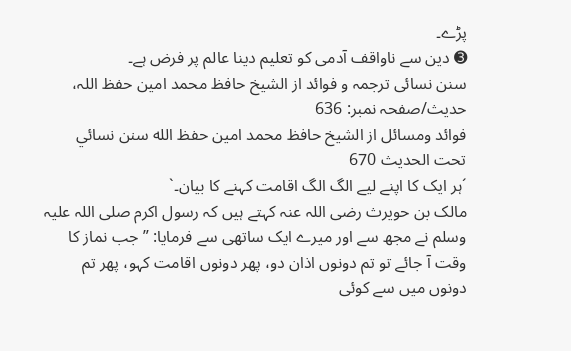پڑے۔
➌ دین سے ناواقف آدمی کو تعلیم دینا عالم پر فرض ہے۔
سنن نسائی ترجمہ و فوائد از الشیخ حافظ محمد امین حفظ اللہ، حدیث/صفحہ نمبر: 636
فوائد ومسائل از الشيخ حافظ محمد امين حفظ الله سنن نسائي تحت الحديث 670
´ہر ایک کا اپنے لیے الگ الگ اقامت کہنے کا بیان۔`
مالک بن حویرث رضی اللہ عنہ کہتے ہیں کہ رسول اکرم صلی اللہ علیہ وسلم نے مجھ سے اور میرے ایک ساتھی سے فرمایا: ”جب نماز کا وقت آ جائے تو تم دونوں اذان دو، پھر دونوں اقامت کہو، پھر تم دونوں میں سے کوئی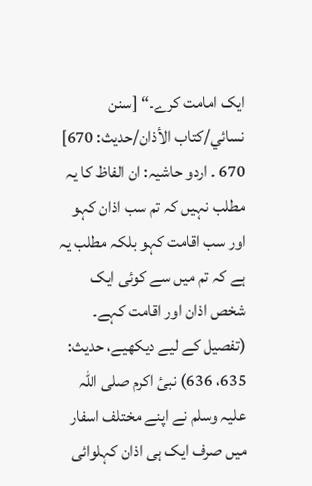ایک امامت کرے۔“ [سنن نسائي/كتاب الأذان/حدیث: 670]
670 ۔ اردو حاشیہ: ان الفاظ کا یہ مطلب نہیں کہ تم سب اذان کہو اور سب اقامت کہو بلکہ مطلب یہ ہے کہ تم میں سے کوئی ایک شخص اذان اور اقامت کہے۔ (تفصیل کے لیے دیکھیے، حدیث: 635، 636) نبیٔ اکرم صلی اللہ علیہ وسلم نے اپنے مختلف اسفار میں صرف ایک ہی اذان کہلوائی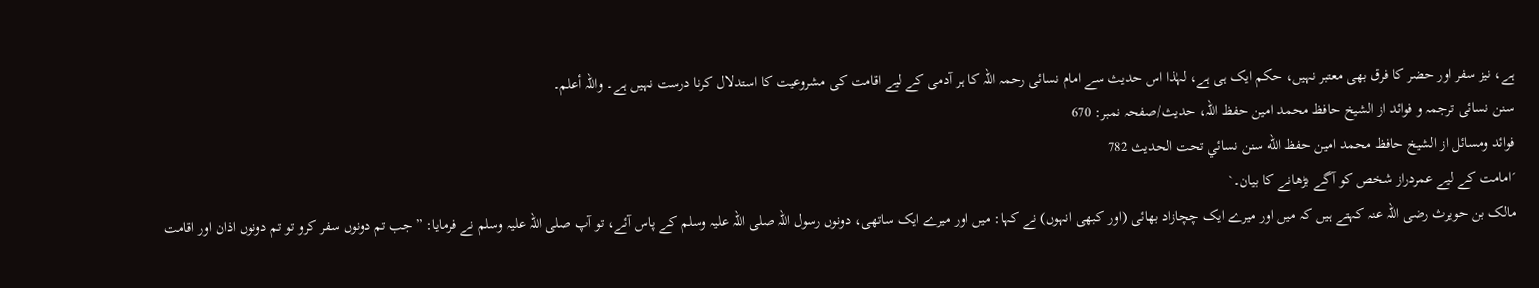ہے، نیز سفر اور حضر کا فرق بھی معتبر نہیں، حکم ایک ہی ہے، لہٰذا اس حدیث سے امام نسائی رحمہ اللہ کا ہر آدمی کے لیے اقامت کی مشروعیت کا استدلال کرنا درست نہیں ہے۔ واللہ أعلم۔
سنن نسائی ترجمہ و فوائد از الشیخ حافظ محمد امین حفظ اللہ، حدیث/صفحہ نمبر: 670
فوائد ومسائل از الشيخ حافظ محمد امين حفظ الله سنن نسائي تحت الحديث 782
´امامت کے لیے عمردراز شخص کو آگے بڑھانے کا بیان۔`
مالک بن حویرث رضی اللہ عنہ کہتے ہیں کہ میں اور میرے ایک چچازاد بھائی (اور کبھی انہوں) نے کہا: میں اور میرے ایک ساتھی، دونوں رسول اللہ صلی اللہ علیہ وسلم کے پاس آئے، تو آپ صلی اللہ علیہ وسلم نے فرمایا: ”جب تم دونوں سفر کرو تو تم دونوں اذان اور اقامت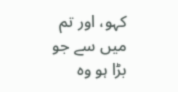کہو، اور تم میں سے جو بڑا ہو وہ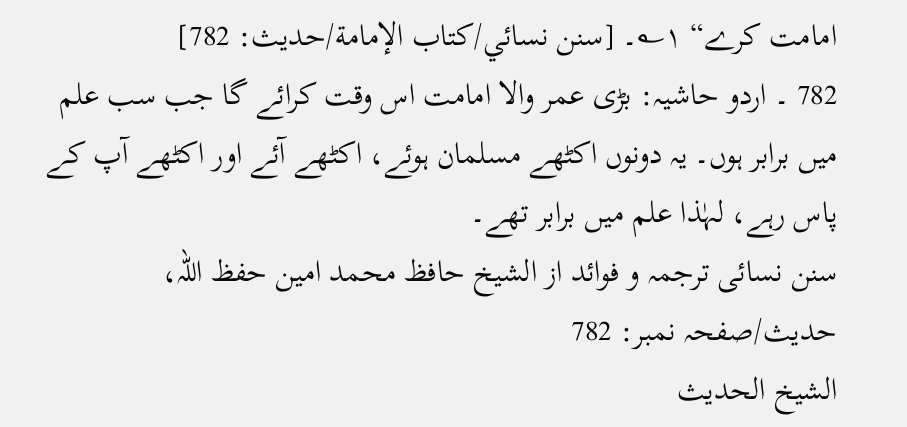امامت کرے“ ۱؎۔ [سنن نسائي/كتاب الإمامة/حدیث: 782]
782 ۔ اردو حاشیہ: بڑی عمر والا امامت اس وقت کرائے گا جب سب علم میں برابر ہوں۔ یہ دونوں اکٹھے مسلمان ہوئے، اکٹھے آئے اور اکٹھے آپ کے پاس رہے، لہٰذا علم میں برابر تھے۔
سنن نسائی ترجمہ و فوائد از الشیخ حافظ محمد امین حفظ اللہ، حدیث/صفحہ نمبر: 782
الشيخ الحديث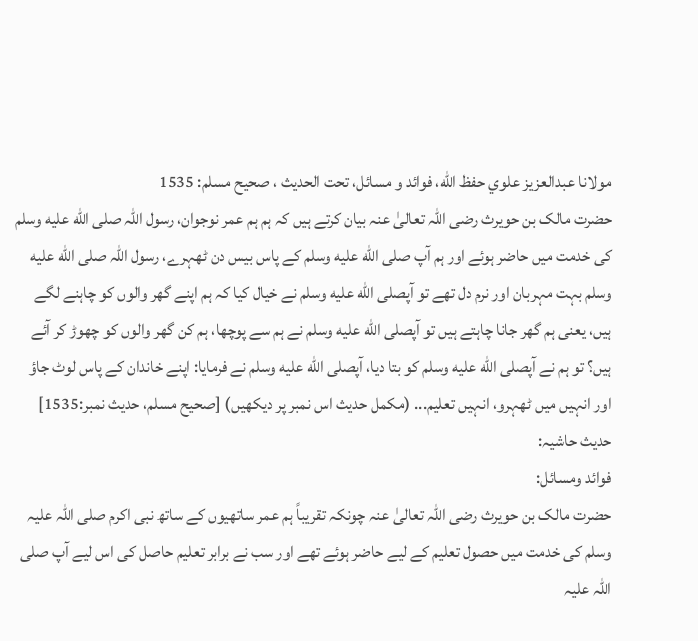مولانا عبدالعزيز علوي حفظ الله، فوائد و مسائل، تحت الحديث ، صحيح مسلم: 1535
حضرت مالک بن حویرث رضی اللہ تعالیٰ عنہ بیان کرتے ہیں کہ ہم ہم عمر نوجوان، رسول اللہ صلى الله عليه وسلم کی خدمت میں حاضر ہوئے اور ہم آپ صلى الله عليه وسلم کے پاس بیس دن ٹھہرے، رسول اللہ صلى الله عليه وسلم بہت مہربان اور نرم دل تھے تو آپصلى الله عليه وسلم نے خیال کیا کہ ہم اپنے گھر والوں کو چاہنے لگے ہیں، یعنی ہم گھر جانا چاہتے ہیں تو آپصلى الله عليه وسلم نے ہم سے پوچھا، ہم کن گھر والوں کو چھوڑ کر آئے ہیں؟ تو ہم نے آپصلى الله عليه وسلم کو بتا دیا، آپصلى الله عليه وسلم نے فرمایا: اپنے خاندان کے پاس لوٹ جاؤ اور انہیں میں ٹھہرو، انہیں تعلیم... (مکمل حدیث اس نمبر پر دیکھیں) [صحيح مسلم، حديث نمبر:1535]
حدیث حاشیہ:
فوائد ومسائل:
حضرت مالک بن حویرث رضی اللہ تعالیٰ عنہ چونکہ تقریباً ہم عمر ساتھیوں کے ساتھ نبی اکرم صلی اللہ علیہ وسلم کی خدمت میں حصول تعلیم کے لیے حاضر ہوئے تھے اور سب نے برابر تعلیم حاصل کی اس لیے آپ صلی اللہ علیہ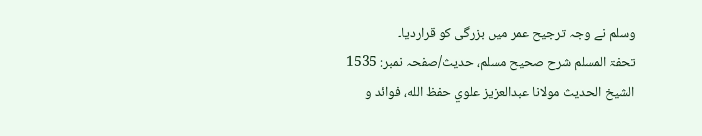وسلم نے وجہ ترجیح عمر میں بزرگی کو قراردیا۔
تحفۃ المسلم شرح صحیح مسلم، حدیث/صفحہ نمبر: 1535
الشيخ الحديث مولانا عبدالعزيز علوي حفظ الله، فوائد و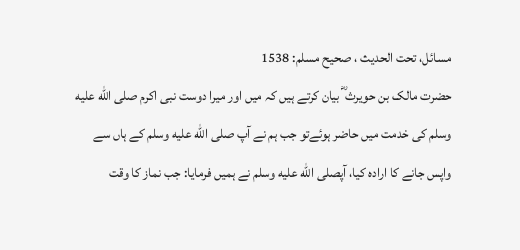مسائل، تحت الحديث ، صحيح مسلم: 1538
حضرت مالک بن حویرث ؓ بیان کرتے ہیں کہ میں اور میرا دوست نبی اکرم صلى الله عليه وسلم کی خدمت میں حاضر ہوئےتو جب ہم نے آپ صلى الله عليه وسلم کے ہاں سے واپس جانے کا ارادہ کیا، آپصلى الله عليه وسلم نے ہمیں فرمایا: جب نماز کا وقت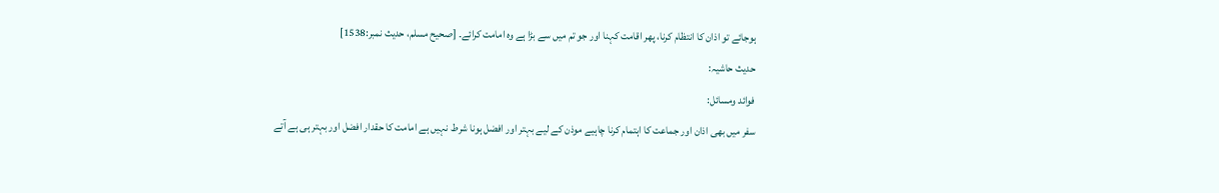ہوجائے تو اذان کا انتظام کرنا، پھر اقامت کہنا اور جو تم میں سے بڑا ہے وہ امامت کرائے۔ [صحيح مسلم، حديث نمبر:1538]
حدیث حاشیہ:
فوائد ومسائل:
سفر میں بھی اذان اور جماعت کا اہتمام کرنا چاہیے موذن کے لیے بہتر اور افضل ہونا شرط نہیں ہے امامت کا حقدار افضل اور بہتر ہی ہے آتے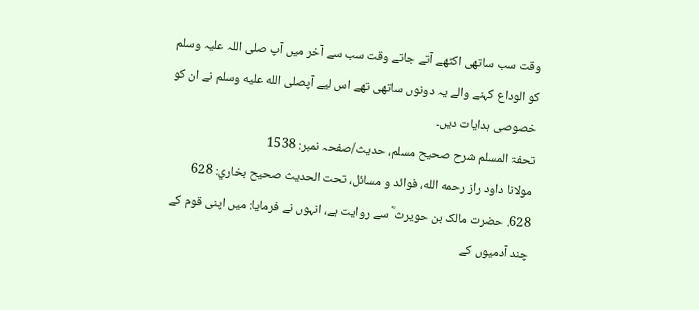وقت سب ساتھی اکٹھے آتے جاتے وقت سب سے آخر میں آپ صلی اللہ علیہ وسلم کو الوداع کہنے والے یہ دونوں ساتھی تھے اس لیے آپصلى الله عليه وسلم نے ان کو خصوصی ہدایات دیں۔
تحفۃ المسلم شرح صحیح مسلم، حدیث/صفحہ نمبر: 1538
مولانا داود راز رحمه الله، فوائد و مسائل، تحت الحديث صحيح بخاري: 628
628. حضرت مالک بن حویرث ؓ سے روایت ہے، انہوں نے فرمایا: میں اپنی قوم کے چند آدمیوں کے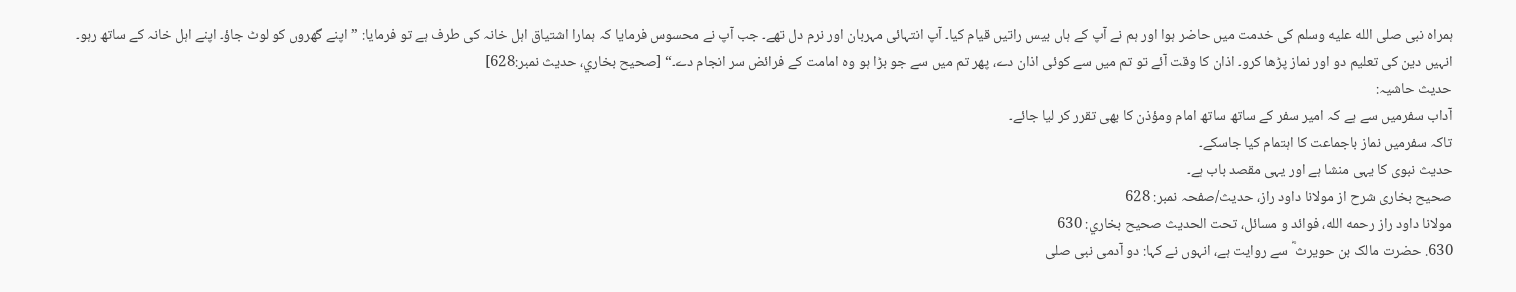ہمراہ نبی صلى الله عليه وسلم کی خدمت میں حاضر ہوا اور ہم نے آپ کے ہاں بیس راتیں قیام کیا۔ آپ انتہائی مہربان اور نرم دل تھے۔ جب آپ نے محسوس فرمایا کہ ہمارا اشتیاق اہل خانہ کی طرف ہے تو فرمایا: ”اپنے گھروں کو لوٹ جاؤ۔ اپنے اہل خانہ کے ساتھ رہو۔ انہیں دین کی تعلیم دو اور نماز پڑھا کرو۔ اذان کا وقت آئے تو تم میں سے کوئی اذان دے، پھر تم میں سے جو بڑا ہو وہ امامت کے فرائض سر انجام دے۔“ [صحيح بخاري، حديث نمبر:628]
حدیث حاشیہ:
آداب سفرمیں سے ہے کہ امیر سفر کے ساتھ ساتھ امام ومؤذن کا بھی تقرر کر لیا جائے۔
تاکہ سفرمیں نماز باجماعت کا اہتمام کیا جاسکے۔
حدیث نبوی کا یہی منشا ہے اور یہی مقصد باب ہے۔
صحیح بخاری شرح از مولانا داود راز، حدیث/صفحہ نمبر: 628
مولانا داود راز رحمه الله، فوائد و مسائل، تحت الحديث صحيح بخاري: 630
630. حضرت مالک بن حویرث ؓ سے روایت ہے، انہوں نے کہا: دو آدمی نبی صلى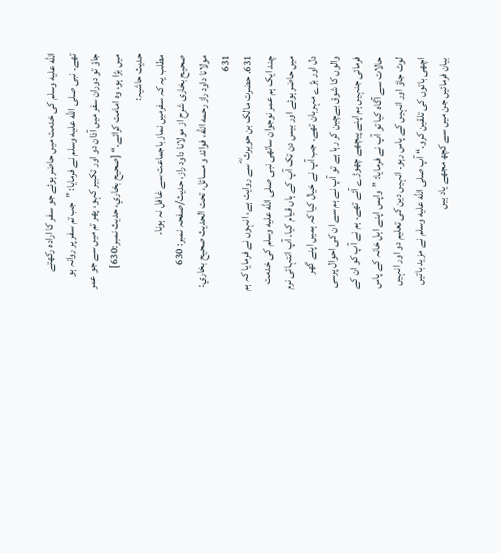الله عليه وسلم کی خدمت میں حاضر ہوئے جو سفر کا ارادہ رکھتے تھے۔ نبی صلى الله عليه وسلم نے فرمایا: ”جب تم سفر پر روانہ ہو جاؤ تو دوران سفر میں آذان دو اور تکبیر کہو، پھر تم میں سے جو عمر میں بڑا ہو، وہ امامت کرائے۔“ [صحيح بخاري، حديث نمبر:630]
حدیث حاشیہ:
مطلب یہ کہ سفرمیں نماز باجماعت سے غافل نہ ہونا۔
صحیح بخاری شرح از مولانا داود راز، حدیث/صفحہ نمبر: 630
مولانا داود راز رحمه الله، فوائد و مسائل، تحت الحديث صحيح بخاري: 631
631. حضرت مالک بن حویرث ؓ سے روایت ہے، انہوں نے فرمایا کہ ہم چند ایک ہم عمر نوجوان ساتھی نبی صلى الله عليه وسلم کی خدمت میں حاضر ہوئے اور بیس دن تک آپ کے ہاں قیام کیا۔ آپ انتہائی نرم دل اور بڑے مہربان تھے۔ جب آپ نے خیال کیا کہ ہمیں اپنے گھر والوں کا شوق بےچین کر رہا ہے تو آپ نے ہم سے ان کی احوال پرسی فرمائی جنہیں ہم اپنے پیچھے چھوڑے آئے تھے۔ ہم نے آپ کو ان کے حالات سے آگاہ کیا تو آپ نے فرمایا: ”واپس اپنے اہل خانہ کے پاس لوٹ جاؤ اور انہیں کے پاس رہو۔ انہیں دین کی تعلیم دو اور انہیں اچھی باتوں کی تلقین کرو۔“ آپ صلى الله عليه وسلم نے مزید باتیں بیان فرمائیں جن میں سے کچھ مجھے یاد ہیں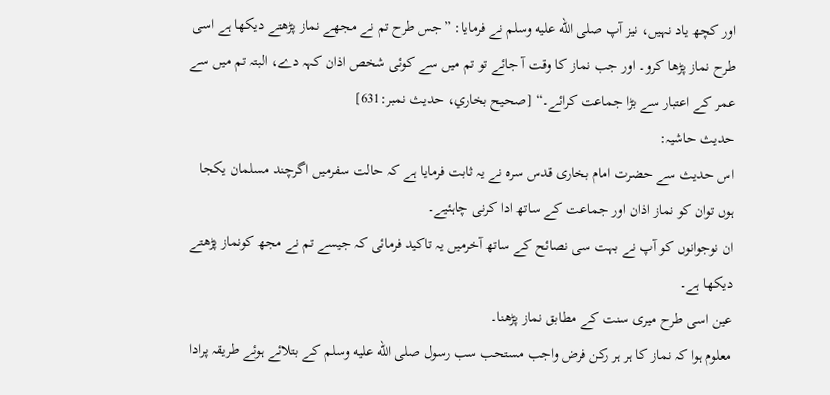اور کچھ یاد نہیں، نیز آپ صلى الله عليه وسلم نے فرمایا: ”جس طرح تم نے مجھے نماز پڑھتے دیکھا ہے اسی طرح نماز پڑھا کرو۔ اور جب نماز کا وقت آ جائے تو تم میں سے کوئی شخص اذان کہہ دے، البتہ تم میں سے عمر کے اعتبار سے بڑا جماعت کرائے۔“ [صحيح بخاري، حديث نمبر:631]
حدیث حاشیہ:
اس حدیث سے حضرت امام بخاری قدس سرہ نے یہ ثابت فرمایا ہے کہ حالت سفرمیں اگرچند مسلمان یکجا ہوں توان کو نماز اذان اور جماعت کے ساتھ ادا کرنی چاہئیے۔
ان نوجوانوں کو آپ نے بہت سی نصائح کے ساتھ آخرمیں یہ تاکید فرمائی کہ جیسے تم نے مجھ کونماز پڑھتے دیکھا ہے۔
عین اسی طرح میری سنت کے مطابق نماز پڑھنا۔
معلوم ہوا کہ نماز کا ہر ہر رکن فرض واجب مستحب سب رسول صلى الله عليه وسلم کے بتلائے ہوئے طریقہ پرادا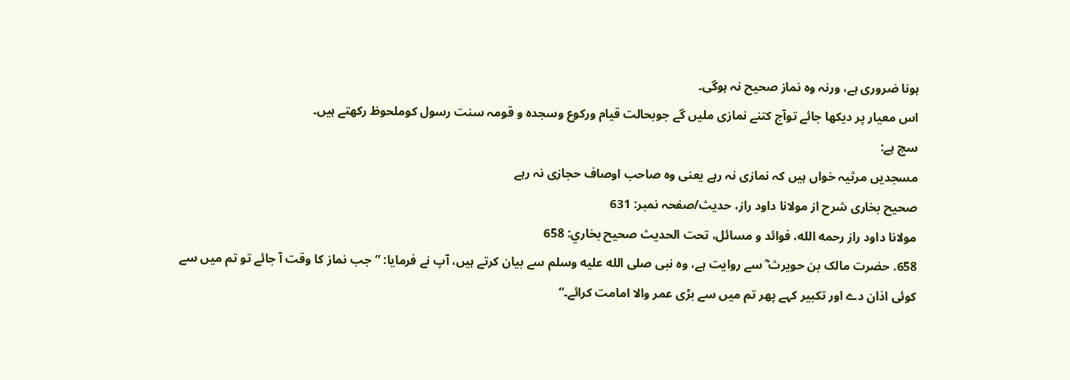ہونا ضروری ہے، ورنہ وہ نماز صحیح نہ ہوگی۔
اس معیار پر دیکھا جائے توآج کتنے نمازی ملیں گے جوبحالت قیام ورکوع وسجدہ و قومہ سنت رسول کوملحوظ رکھتے ہیں۔
سچ ہے:
مسجدیں مرثیہ خواں ہیں کہ نمازی نہ رہے یعنی وہ صاحب اوصاف حجازی نہ رہے
صحیح بخاری شرح از مولانا داود راز، حدیث/صفحہ نمبر: 631
مولانا داود راز رحمه الله، فوائد و مسائل، تحت الحديث صحيح بخاري: 658
658. حضرت مالک بن حویرث ؓ سے روایت ہے، وہ نبی صلى الله عليه وسلم سے بیان کرتے ہیں، آپ نے فرمایا: ”جب نماز کا وقت آ جائے تو تم میں سے کوئی اذان دے اور تکبیر کہے پھر تم میں سے بڑی عمر والا امامت کرائے۔“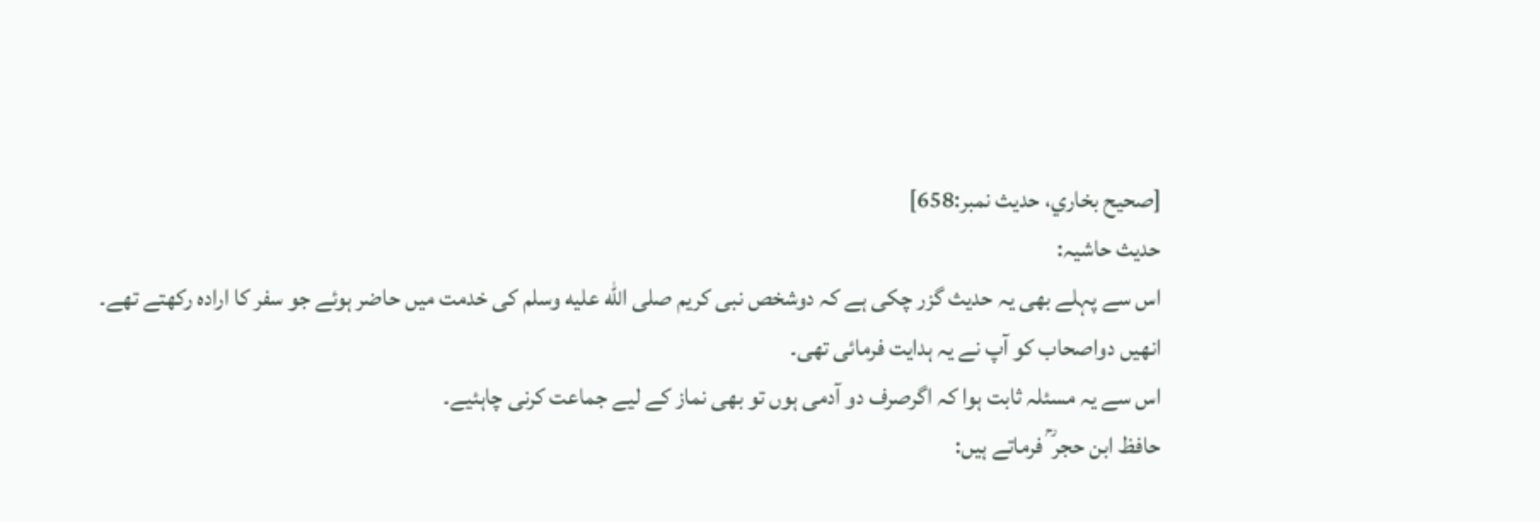[صحيح بخاري، حديث نمبر:658]
حدیث حاشیہ:
اس سے پہلے بھی یہ حدیث گزر چکی ہے کہ دوشخص نبی کریم صلى الله عليه وسلم کی خدمت میں حاضر ہوئے جو سفر کا ارادہ رکھتے تھے۔
انھیں دواصحاب کو آپ نے یہ ہدایت فرمائی تھی۔
اس سے یہ مسئلہ ثابت ہوا کہ اگرصرف دو آدمی ہوں تو بھی نماز کے لیے جماعت کرنی چاہئیے۔
حافظ ابن حجر ؒ فرماتے ہیں: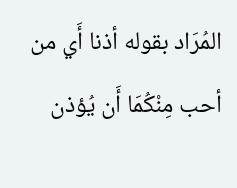المُرَاد بقوله أذنا أَي من أحب مِنْكُمَا أَن يُؤذن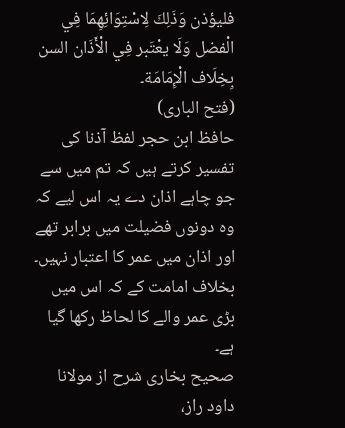فليؤذن وَذَلِكَ لِاسْتِوَائِهِمَا فِي الْفضل وَلَا يعْتَبر فِي الْأَذَان السن بِخِلَاف الْإِمَامَة۔
(فتح الباری)
حافظ ابن حجر لفظ آذنا کی تفسیر کرتے ہیں کہ تم میں سے جو چاہے اذان دے یہ اس لیے کہ وہ دونوں فضیلت میں برابر تھے اور اذان میں عمر کا اعتبار نہیں۔
بخلاف امامت کے کہ اس میں بڑی عمر والے کا لحاظ رکھا گیا ہے۔
صحیح بخاری شرح از مولانا داود راز،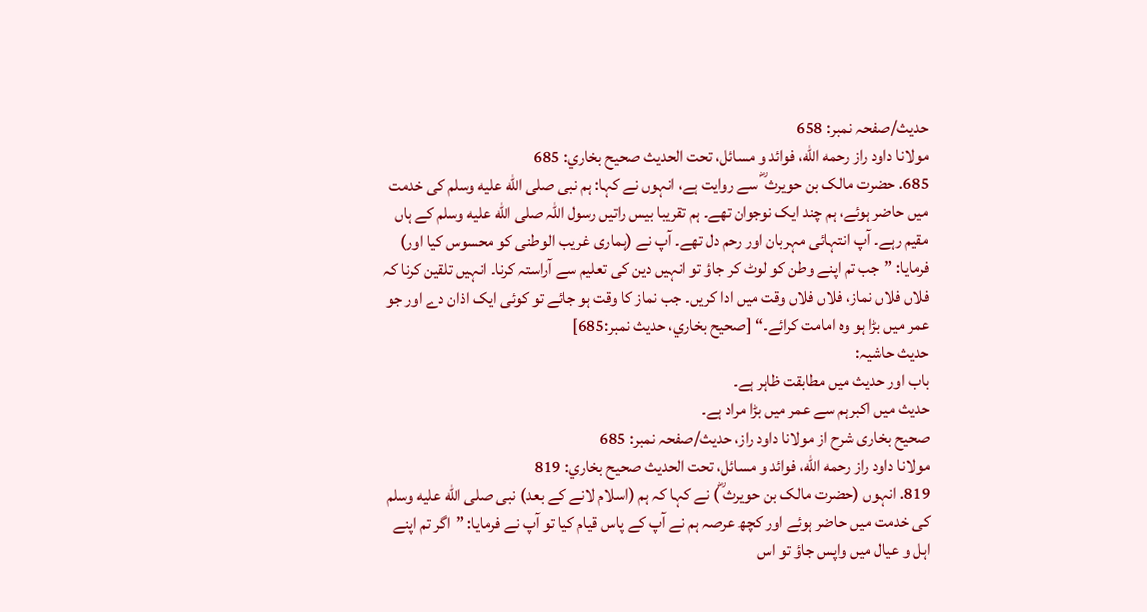حدیث/صفحہ نمبر: 658
مولانا داود راز رحمه الله، فوائد و مسائل، تحت الحديث صحيح بخاري: 685
685. حضرت مالک بن حویرث ؓ سے روایت ہے، انہوں نے کہا: ہم نبی صلى الله عليه وسلم کی خدمت میں حاضر ہوئے، ہم چند ایک نوجوان تھے۔ ہم تقریبا بیس راتیں رسول اللہ صلى الله عليه وسلم کے ہاں مقیم رہے۔ آپ انتہائی مہربان اور رحم دل تھے۔ آپ نے (ہماری غریب الوطنی کو محسوس کیا اور) فرمایا: ”جب تم اپنے وطن کو لوٹ کر جاؤ تو انہیں دین کی تعلیم سے آراستہ کرنا۔ انہیں تلقین کرنا کہ فلاں فلاں نماز، فلاں فلاں وقت میں ادا کریں۔ جب نماز کا وقت ہو جائے تو کوئی ایک اذان دے اور جو عمر میں بڑا ہو وہ امامت کرائے۔“ [صحيح بخاري، حديث نمبر:685]
حدیث حاشیہ:
باب اور حدیث میں مطابقت ظاہر ہے۔
حدیث میں اکبرہم سے عمر میں بڑا مراد ہے۔
صحیح بخاری شرح از مولانا داود راز، حدیث/صفحہ نمبر: 685
مولانا داود راز رحمه الله، فوائد و مسائل، تحت الحديث صحيح بخاري: 819
819. انہوں (حضرت مالک بن حویرث ؓ) نے کہا کہ ہم (اسلام لانے کے بعد) نبی صلى الله عليه وسلم کی خدمت میں حاضر ہوئے اور کچھ عرصہ ہم نے آپ کے پاس قیام کیا تو آپ نے فرمایا: ”اگر تم اپنے اہل و عیال میں واپس جاؤ تو اس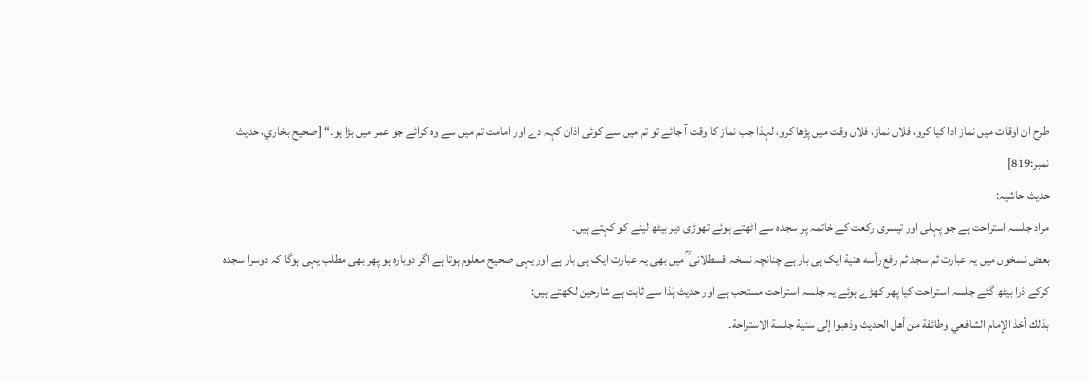طرح ان اوقات میں نماز ادا کیا کرو، فلاں نماز، فلاں وقت میں پڑھا کرو، لہذا جب نماز کا وقت آ جائے تو تم میں سے کوئی اذان کہہ دے اور امامت تم میں سے وہ کرائے جو عمر میں بڑا ہو۔“ [صحيح بخاري، حديث نمبر:819]
حدیث حاشیہ:
مراد جلسہ استراحت ہے جو پہلی اور تیسری رکعت کے خاتمہ پر سجدہ سے اٹھتے ہوئے تھوڑی دیر بیٹھ لینے کو کہتے ہیں۔
بعض نسخوں میں یہ عبارت ثم سجد ثم رفع رأسه ھنیة ایک ہی بار ہے چنانچہ نسخہ قسطلانی ؒ میں بھی یہ عبارت ایک ہی بار ہے اور یہی صحیح معلوم ہوتا ہے اگر دوبارہ ہو پھر بھی مطلب یہی ہوگا کہ دوسرا سجدہ کرکے ذرا بیٹھ گئے جلسہ استراحت کیا پھر کھڑے ہوئے یہ جلسہ استراحت مستحب ہے اور حدیث ہٰذا سے ثابت ہے شارحین لکھتے ہیں:
بذلك أخذ الإمام الشافعي وطائفة من أھل الحدیث وذھبوا إلی سنیة جلسة الاستراحة۔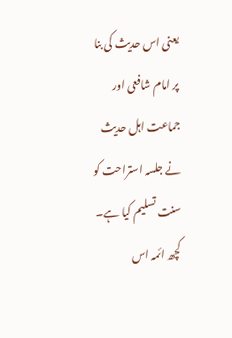یعنی اس حدیث کی بنا پر امام شافعی اور جماعت اہل حدیث نے جلسہ استراحت کو سنت تسلیم کیا ہے۔
کچھ ائمہ اس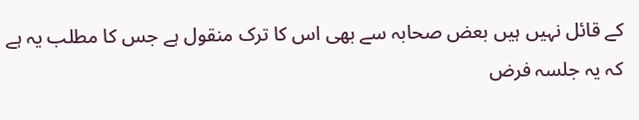کے قائل نہیں ہیں بعض صحابہ سے بھی اس کا ترک منقول ہے جس کا مطلب یہ ہے کہ یہ جلسہ فرض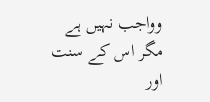وواجب نہیں ہے مگر اس کے سنت اور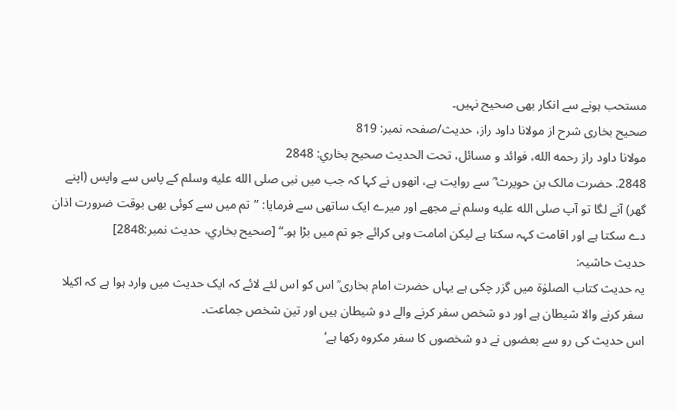مستحب ہونے سے انکار بھی صحیح نہیں۔
صحیح بخاری شرح از مولانا داود راز، حدیث/صفحہ نمبر: 819
مولانا داود راز رحمه الله، فوائد و مسائل، تحت الحديث صحيح بخاري: 2848
2848. حضرت مالک بن حویرث ؓ سے روایت ہے، انھوں نے کہا کہ جب میں نبی صلى الله عليه وسلم کے پاس سے واپس (اپنے گھر) آنے لگا تو آپ صلى الله عليه وسلم نے مجھے اور میرے ایک ساتھی سے فرمایا: ”تم میں سے کوئی بھی بوقت ضرورت اذان دے سکتا ہے اور اقامت کہہ سکتا ہے لیکن امامت وہی کرائے جو تم میں بڑا ہو۔“ [صحيح بخاري، حديث نمبر:2848]
حدیث حاشیہ:
یہ حدیث کتاب الصلوٰۃ میں گزر چکی ہے یہاں حضرت امام بخاری ؒ اس کو اس لئے لائے کہ ایک حدیث میں وارد ہوا ہے کہ اکیلا سفر کرنے والا شیطان ہے اور دو شخص سفر کرنے والے دو شیطان ہیں اور تین شخص جماعت۔
اس حدیث کی رو سے بعضوں نے دو شخصوں کا سفر مکروہ رکھا ہے‘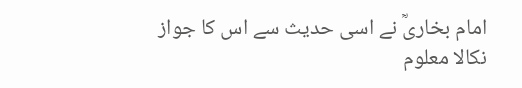امام بخاریؒ نے اسی حدیث سے اس کا جواز نکالا معلوم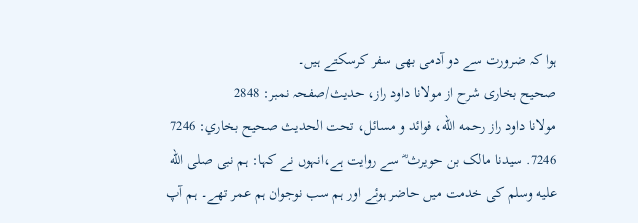ہوا کہ ضرورت سے دو آدمی بھی سفر کرسکتے ہیں۔
صحیح بخاری شرح از مولانا داود راز، حدیث/صفحہ نمبر: 2848
مولانا داود راز رحمه الله، فوائد و مسائل، تحت الحديث صحيح بخاري: 7246
7246. سیدنا مالک بن حویرث ؓ سے روایت ہے،انہوں نے کہا: ہم نبی صلى الله عليه وسلم کی خدمت میں حاضر ہوئے اور ہم سب نوجوان ہم عمر تھے۔ ہم آپ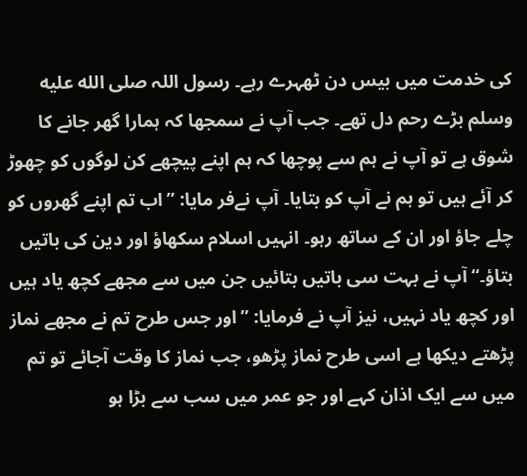کی خدمت میں بیس دن ٹھہرے رہے۔ رسول اللہ صلى الله عليه وسلم بڑے رحم دل تھے۔ جب آپ نے سمجھا کہ ہمارا گھر جانے کا شوق ہے تو آپ نے ہم سے پوچھا کہ ہم اپنے پیچھے کن لوگوں کو چھوڑ کر آئے ہیں تو ہم نے آپ کو بتایا۔ آپ نےفر مایا: ”اب تم اپنے گھروں کو چلے جاؤ اور ان کے ساتھ رہو۔ انہیں اسلام سکھاؤ اور دین کی باتیں بتاؤ۔“ آپ نے بہت سی باتیں بتائیں جن میں سے مجھے کچھ یاد ہیں اور کچھ یاد نہیں، نیز آپ نے فرمایا: ”اور جس طرح تم نے مجھے نماز پڑھتے دیکھا ہے اسی طرح نماز پڑھو، جب نماز کا وقت آجائے تو تم میں سے ایک اذان کہے اور جو عمر میں سب سے بڑا ہو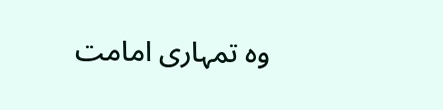وہ تمہاری امامت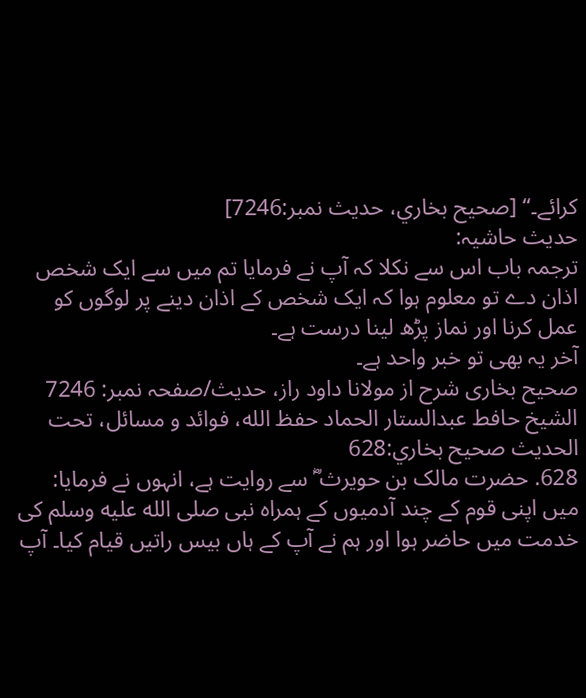کرائے۔“ [صحيح بخاري، حديث نمبر:7246]
حدیث حاشیہ:
ترجمہ باب اس سے نکلا کہ آپ نے فرمایا تم میں سے ایک شخص اذان دے تو معلوم ہوا کہ ایک شخص کے اذان دینے پر لوگوں کو عمل کرنا اور نماز پڑھ لینا درست ہے۔
آخر یہ بھی تو خبر واحد ہے۔
صحیح بخاری شرح از مولانا داود راز، حدیث/صفحہ نمبر: 7246
الشيخ حافط عبدالستار الحماد حفظ الله، فوائد و مسائل، تحت الحديث صحيح بخاري:628
628. حضرت مالک بن حویرث ؓ سے روایت ہے، انہوں نے فرمایا: میں اپنی قوم کے چند آدمیوں کے ہمراہ نبی صلى الله عليه وسلم کی خدمت میں حاضر ہوا اور ہم نے آپ کے ہاں بیس راتیں قیام کیا۔ آپ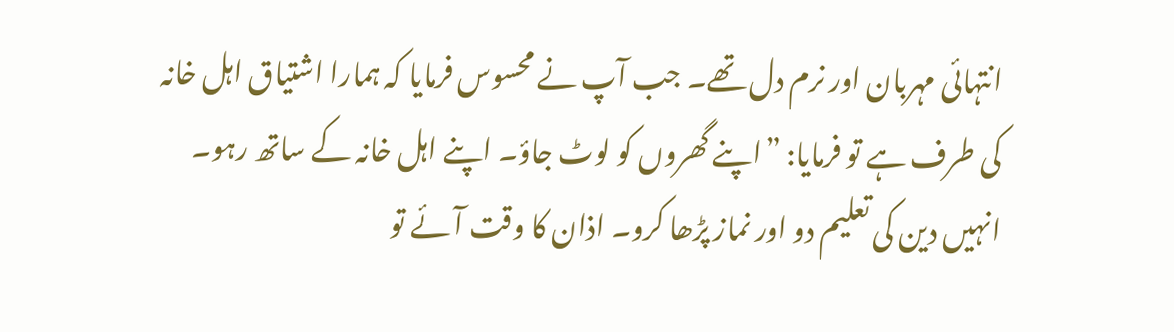انتہائی مہربان اور نرم دل تھے۔ جب آپ نے محسوس فرمایا کہ ہمارا اشتیاق اہل خانہ کی طرف ہے تو فرمایا: ”اپنے گھروں کو لوٹ جاؤ۔ اپنے اہل خانہ کے ساتھ رہو۔ انہیں دین کی تعلیم دو اور نماز پڑھا کرو۔ اذان کا وقت آئے تو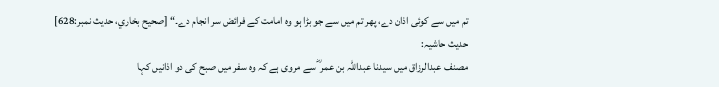تم میں سے کوئی اذان دے، پھر تم میں سے جو بڑا ہو وہ امامت کے فرائض سر انجام دے۔“ [صحيح بخاري، حديث نمبر:628]
حدیث حاشیہ:
مصنف عبدالرزاق میں سیدنا عبداللہ بن عمر ؓ سے مروی ہے کہ وہ سفر میں صبح کی دو اذانیں کہا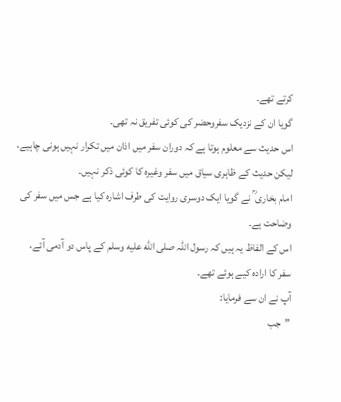کرتے تھے۔
گویا ان کے نزدیک سفروحضر کی کوئی تفریق نہ تھی۔
اس حدیث سے معلوم ہوتا ہے کہ دوران سفر میں اذان میں تکرار نہیں ہونی چاہیے، لیکن حدیث کے ظاہری سیاق میں سفر وغیرہ کا کوئی ذکر نہیں۔
امام بخاری ؒ نے گویا ایک دوسری روایت کی طرف اشارہ کیا ہے جس میں سفر کی وضاحت ہے۔
اس کے الفاظ یہ ہیں کہ رسول اللہ صلى الله عليه وسلم کے پاس دو آدمی آئے، سفر کا ارادہ کیے ہوئے تھے۔
آپ نے ان سے فرمایا:
”جب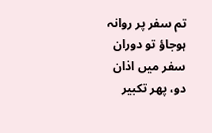تم سفر پر روانہ ہوجاؤ تو دوران سفر میں اذان دو، پھر تکبیر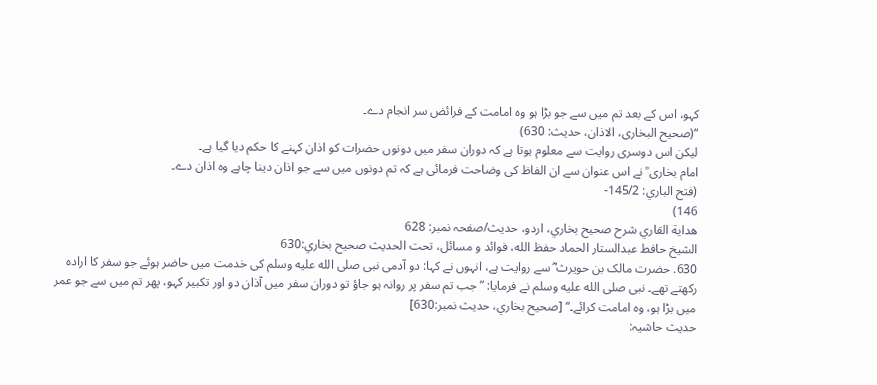کہو، اس کے بعد تم میں سے جو بڑا ہو وہ امامت کے فرائض سر انجام دے۔
“(صحیح البخاری، الاذان، حدیث: 630)
لیکن اس دوسری روایت سے معلوم ہوتا ہے کہ دوران سفر میں دونوں حضرات کو اذان کہنے کا حکم دیا گیا ہے۔
امام بخاری ؒ نے اس عنوان سے ان الفاظ کی وضاحت فرمائی ہے کہ تم دونوں میں سے جو اذان دینا چاہے وہ اذان دے۔
(فتح الباري: 145/2-
146)
هداية القاري شرح صحيح بخاري، اردو، حدیث/صفحہ نمبر: 628
الشيخ حافط عبدالستار الحماد حفظ الله، فوائد و مسائل، تحت الحديث صحيح بخاري:630
630. حضرت مالک بن حویرث ؓ سے روایت ہے، انہوں نے کہا: دو آدمی نبی صلى الله عليه وسلم کی خدمت میں حاضر ہوئے جو سفر کا ارادہ رکھتے تھے۔ نبی صلى الله عليه وسلم نے فرمایا: ”جب تم سفر پر روانہ ہو جاؤ تو دوران سفر میں آذان دو اور تکبیر کہو، پھر تم میں سے جو عمر میں بڑا ہو، وہ امامت کرائے۔“ [صحيح بخاري، حديث نمبر:630]
حدیث حاشیہ: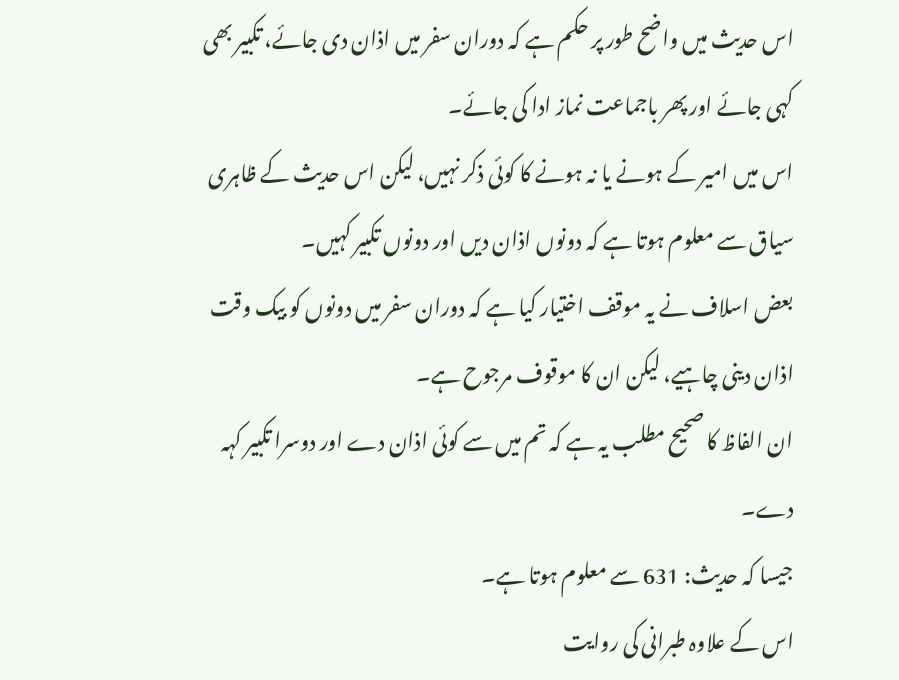اس حدیث میں واضح طور پر حکم ہے کہ دوران سفر میں اذان دی جائے، تکبیر بھی کہی جائے اور پھر باجماعت نماز ادا کی جائے۔
اس میں امیر کے ہونے یا نہ ہونے کا کوئی ذکر نہیں، لیکن اس حدیث کے ظاہری سیاق سے معلوم ہوتا ہے کہ دونوں اذان دیں اور دونوں تکبیر کہیں۔
بعض اسلاف نے یہ موقف اختیار کیا ہے کہ دوران سفر میں دونوں کو بیک وقت اذان دینی چاہیے، لیکن ان کا موقوف مرجوح ہے۔
ان الفاظ کا صحیح مطلب یہ ہے کہ تم میں سے کوئی اذان دے اور دوسرا تکبیر کہہ دے۔
جیسا کہ حدیث: 631 سے معلوم ہوتا ہے۔
اس کے علاوہ طبرانی کی روایت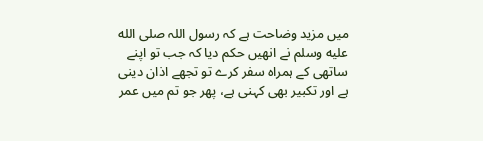میں مزید وضاحت ہے کہ رسول اللہ صلى الله عليه وسلم نے انھیں حکم دیا کہ جب تو اپنے ساتھی کے ہمراہ سفر کرے تو تجھے اذان دینی ہے اور تکبیر بھی کہنی ہے، پھر جو تم میں عمر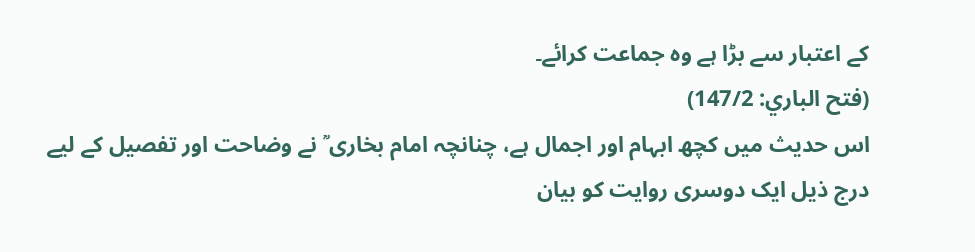کے اعتبار سے بڑا ہے وہ جماعت کرائے۔
(فتح الباري: 147/2)
اس حدیث میں کچھ ابہام اور اجمال ہے، چنانچہ امام بخاری ؒ نے وضاحت اور تفصیل کے لیے درج ذیل ایک دوسری روایت کو بیان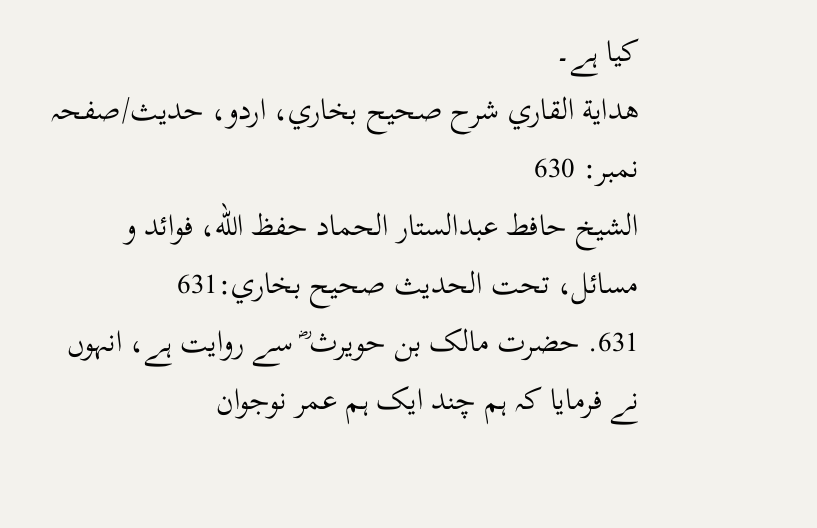کیا ہے۔
هداية القاري شرح صحيح بخاري، اردو، حدیث/صفحہ نمبر: 630
الشيخ حافط عبدالستار الحماد حفظ الله، فوائد و مسائل، تحت الحديث صحيح بخاري:631
631. حضرت مالک بن حویرث ؓ سے روایت ہے، انہوں نے فرمایا کہ ہم چند ایک ہم عمر نوجوان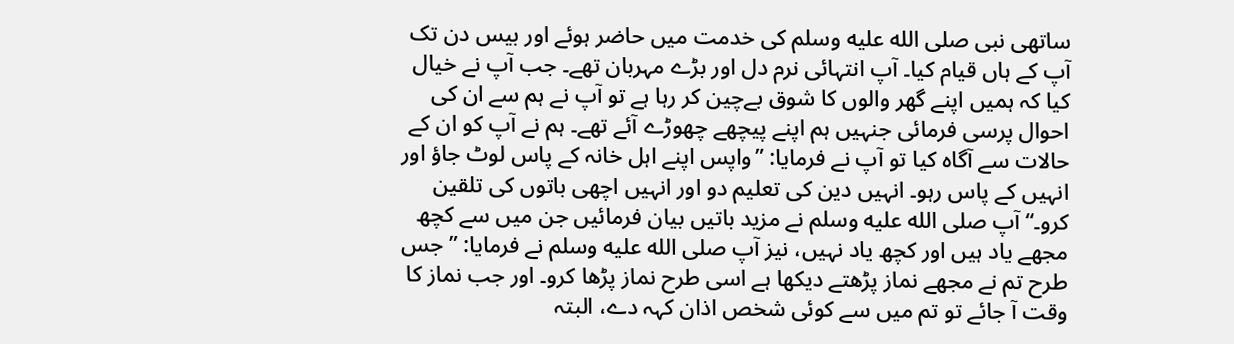ساتھی نبی صلى الله عليه وسلم کی خدمت میں حاضر ہوئے اور بیس دن تک آپ کے ہاں قیام کیا۔ آپ انتہائی نرم دل اور بڑے مہربان تھے۔ جب آپ نے خیال کیا کہ ہمیں اپنے گھر والوں کا شوق بےچین کر رہا ہے تو آپ نے ہم سے ان کی احوال پرسی فرمائی جنہیں ہم اپنے پیچھے چھوڑے آئے تھے۔ ہم نے آپ کو ان کے حالات سے آگاہ کیا تو آپ نے فرمایا: ”واپس اپنے اہل خانہ کے پاس لوٹ جاؤ اور انہیں کے پاس رہو۔ انہیں دین کی تعلیم دو اور انہیں اچھی باتوں کی تلقین کرو۔“ آپ صلى الله عليه وسلم نے مزید باتیں بیان فرمائیں جن میں سے کچھ مجھے یاد ہیں اور کچھ یاد نہیں، نیز آپ صلى الله عليه وسلم نے فرمایا: ”جس طرح تم نے مجھے نماز پڑھتے دیکھا ہے اسی طرح نماز پڑھا کرو۔ اور جب نماز کا وقت آ جائے تو تم میں سے کوئی شخص اذان کہہ دے، البتہ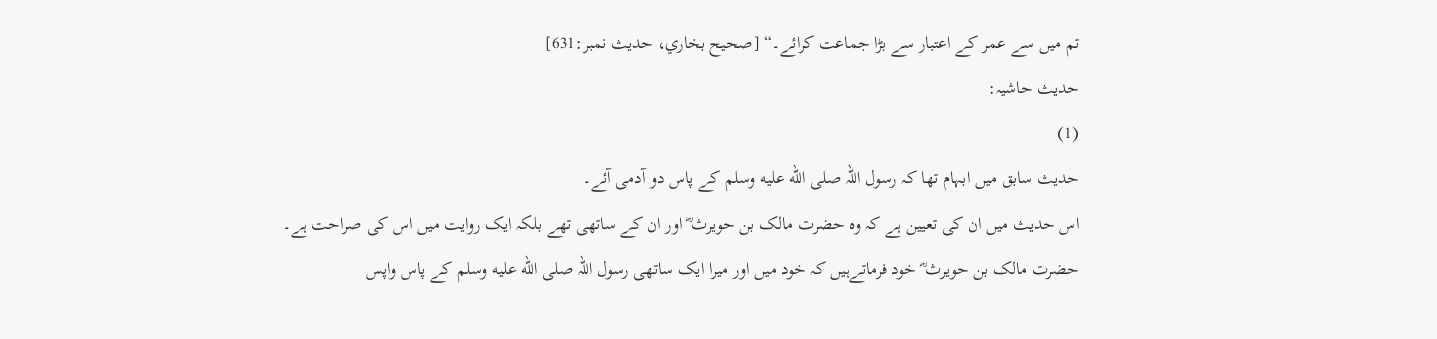تم میں سے عمر کے اعتبار سے بڑا جماعت کرائے۔“ [صحيح بخاري، حديث نمبر:631]
حدیث حاشیہ:
(1)
حدیث سابق میں ابہام تھا کہ رسول اللہ صلى الله عليه وسلم کے پاس دو آدمی آئے۔
اس حدیث میں ان کی تعیین ہے کہ وہ حضرت مالک بن حویرث ؓ اور ان کے ساتھی تھے بلکہ ایک روایت میں اس کی صراحت ہے۔
حضرت مالک بن حویرث ؓ خود فرماتےہیں کہ خود میں اور میرا ایک ساتھی رسول اللہ صلى الله عليه وسلم کے پاس واپس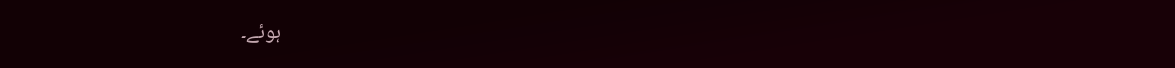ہوئے۔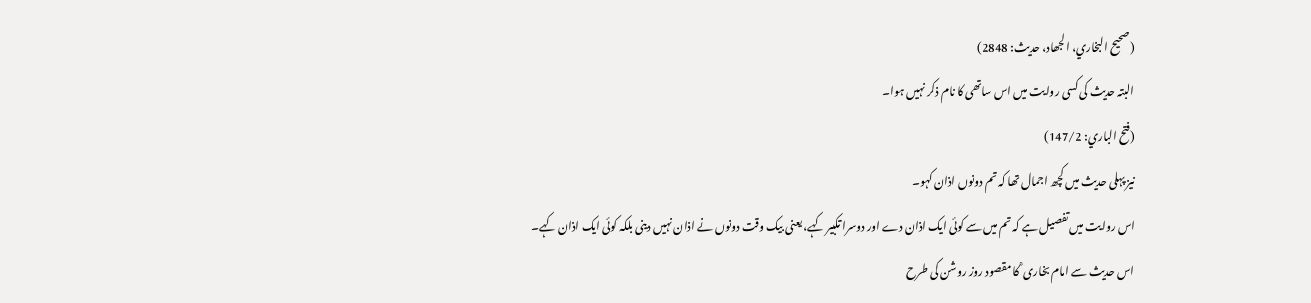(صحیح البخاري، الجھاد، حدیث: 2848)
البتہ حدیث کی کسی روایت میں اس ساتھی کا نام ذکر نہیں ہوا۔
(فتح الباري: 147/2)
نیز پہلی حدیث میں کچھ اجمال تھا کہ تم دونوں اذان کہو۔
اس روایت میں تفصیل ہے کہ تم میں سے کوئی ایک اذان دے اور دوسرا تکبیر کہے، یعنی بیک وقت دونوں نے اذان نہیں دینی بلکہ کوئی ایک اذان کہے۔
اس حدیث سے امام بخاری ؒ کا مقصود روز روشن کی طرح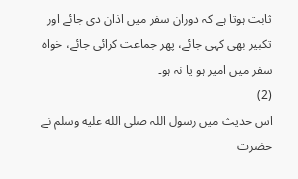ثابت ہوتا ہے کہ دوران سفر میں اذان دی جائے اور تکبیر بھی کہی جائے، پھر جماعت کرائی جائے، خواہ سفر میں امیر ہو یا نہ ہو۔
(2)
اس حدیث میں رسول اللہ صلى الله عليه وسلم نے حضرت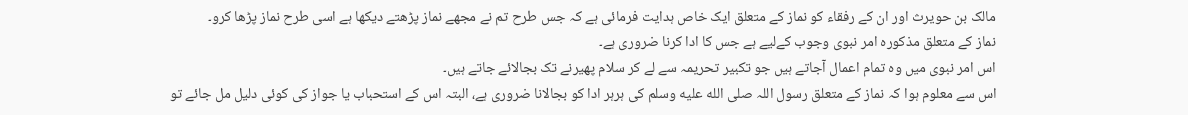مالک بن حویرث اور ان کے رفقاء کو نماز کے متعلق ایک خاص ہدایت فرمائی ہے کہ جس طرح تم نے مجھے نماز پڑھتے دیکھا ہے اسی طرح نماز پڑھا کرو۔
نماز کے متعلق مذکورہ امر نبوی وجوب کےلیے ہے جس کا ادا کرنا ضروری ہے۔
اس امر نبوی میں وہ تمام اعمال آجاتے ہیں جو تکبیر تحریمہ سے لے کر سلام پھیرنے تک بجالائے جاتے ہیں۔
اس سے معلوم ہوا کہ نماز کے متعلق رسول اللہ صلى الله عليه وسلم کی ہرہر ادا کو بجالانا ضروری ہے، البتہ اس کے استحباب یا جواز کی کوئی دلیل مل جائے تو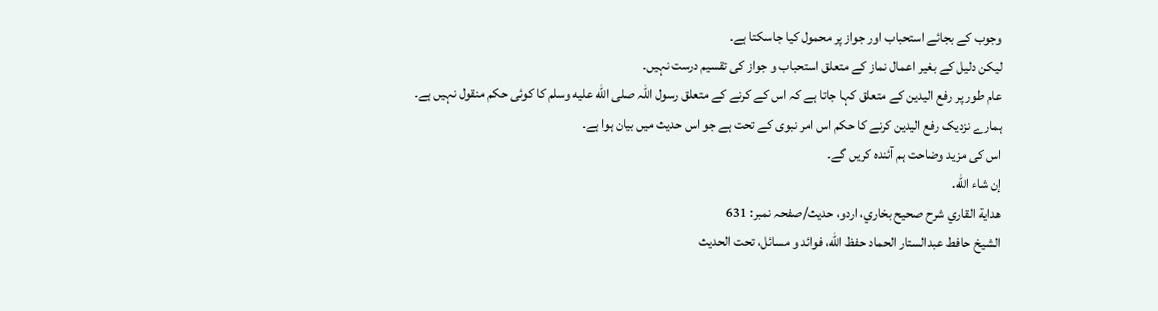وجوب کے بجائے استحباب اور جواز پر محمول کیا جاسکتا ہے۔
لیکن دلیل کے بغیر اعمال نماز کے متعلق استحباب و جواز کی تقسیم درست نہیں۔
عام طور پر رفع الیدین کے متعلق کہا جاتا ہے کہ اس کے کرنے کے متعلق رسول اللہ صلى الله عليه وسلم کا کوئی حکم منقول نہیں ہے۔
ہمارے نزدیک رفع الیدین کرنے کا حکم اس امر نبوی کے تحت ہے جو اس حدیث میں بیان ہوا ہے۔
اس کی مزید وضاحت ہم آئندہ کریں گے۔
إن شاء الله.
هداية القاري شرح صحيح بخاري، اردو، حدیث/صفحہ نمبر: 631
الشيخ حافط عبدالستار الحماد حفظ الله، فوائد و مسائل، تحت الحديث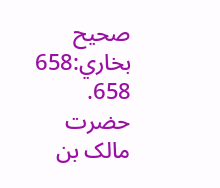صحيح بخاري:658
658. حضرت مالک بن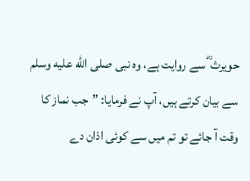حویرث ؓ سے روایت ہے، وہ نبی صلى الله عليه وسلم سے بیان کرتے ہیں، آپ نے فرمایا: ”جب نماز کا وقت آ جائے تو تم میں سے کوئی اذان دے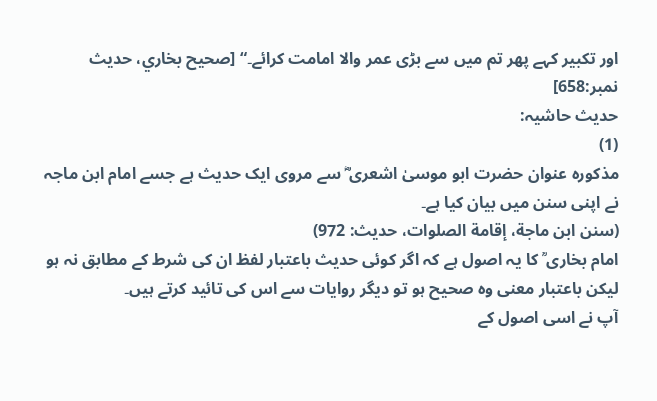اور تکبیر کہے پھر تم میں سے بڑی عمر والا امامت کرائے۔“ [صحيح بخاري، حديث نمبر:658]
حدیث حاشیہ:
(1)
مذکورہ عنوان حضرت ابو موسیٰ اشعری ؓ سے مروی ایک حدیث ہے جسے امام ابن ماجہ نے اپنی سنن میں بیان کیا ہے۔
(سنن ابن ماجة، إقامة الصلوات، حدیث: 972)
امام بخاری ؒ کا یہ اصول ہے کہ اگر کوئی حدیث باعتبار لفظ ان کی شرط کے مطابق نہ ہو لیکن باعتبار معنی وہ صحیح ہو تو دیگر روایات سے اس کی تائید کرتے ہیں۔
آپ نے اسی اصول کے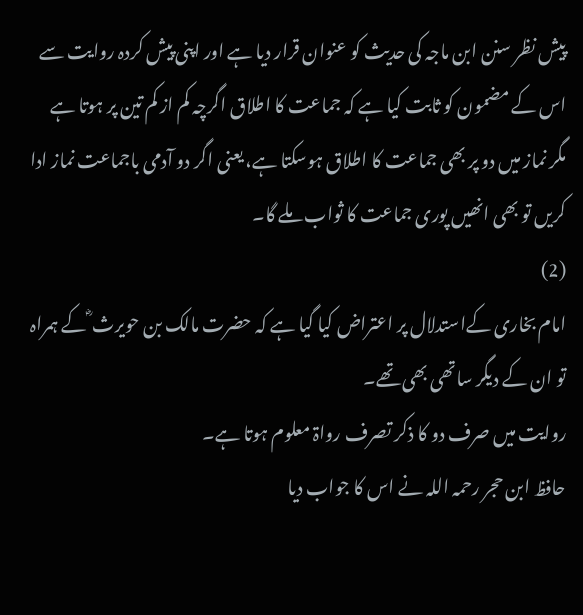پیش نظر سنن ابن ماجہ کی حدیث کو عنوان قرار دیا ہے اور اپنی پیش کردہ روایت سے اس کے مضمون کو ثابت کیا ہے کہ جماعت کا اطلاق اگرچہ کم از کم تین پر ہوتا ہے مگر نماز میں دو پر بھی جماعت کا اطلاق ہوسکتا ہے، یعنی اگر دو آدمی باجماعت نماز ادا کریں تو بھی انھیں پوری جماعت کا ثواب ملے گا۔
(2)
امام بخاری کےاستدلال پر اعتراض کیا گیا ہے کہ حضرت مالک بن حویرث ؓ کے ہمراہ تو ان کے دیگر ساتھی بھی تھے۔
روایت میں صرف دو کا ذکر تصرف رواۃ معلوم ہوتا ہے۔
حافظ ابن حجر رحمہ اللہ نے اس کا جواب دیا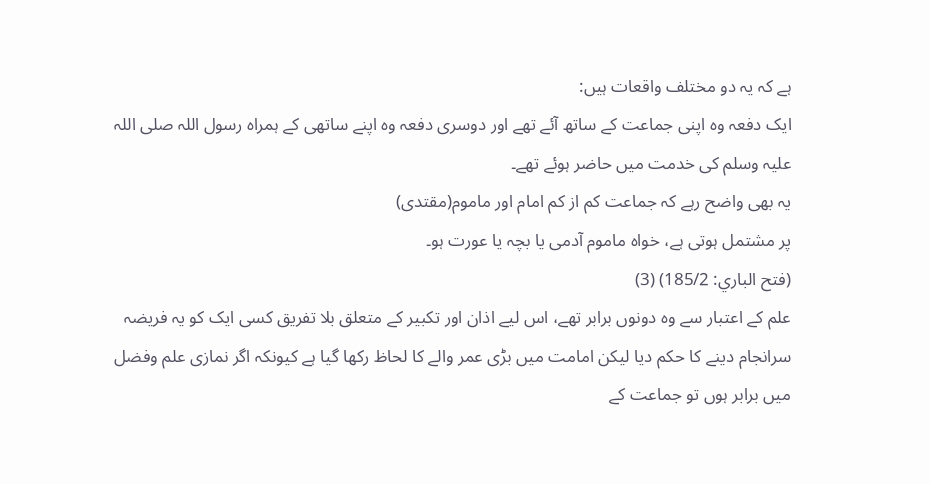ہے کہ یہ دو مختلف واقعات ہیں:
ایک دفعہ وہ اپنی جماعت کے ساتھ آئے تھے اور دوسری دفعہ وہ اپنے ساتھی کے ہمراہ رسول اللہ صلی اللہ علیہ وسلم کی خدمت میں حاضر ہوئے تھے۔
یہ بھی واضح رہے کہ جماعت کم از کم امام اور ماموم(مقتدی)
پر مشتمل ہوتی ہے، خواہ ماموم آدمی یا بچہ یا عورت ہو۔
(فتح الباري: 185/2) (3)
علم کے اعتبار سے وہ دونوں برابر تھے، اس لیے اذان اور تکبیر کے متعلق بلا تفریق کسی ایک کو یہ فریضہ سرانجام دینے کا حکم دیا لیکن امامت میں بڑی عمر والے کا لحاظ رکھا گیا ہے کیونکہ اگر نمازی علم وفضل میں برابر ہوں تو جماعت کے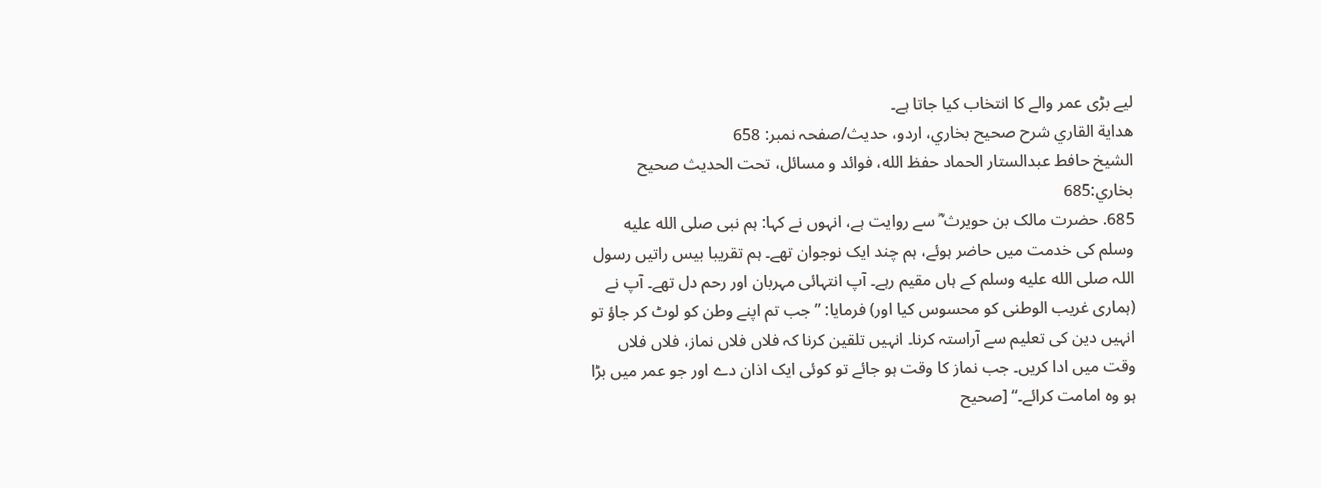لیے بڑی عمر والے کا انتخاب کیا جاتا ہے۔
هداية القاري شرح صحيح بخاري، اردو، حدیث/صفحہ نمبر: 658
الشيخ حافط عبدالستار الحماد حفظ الله، فوائد و مسائل، تحت الحديث صحيح بخاري:685
685. حضرت مالک بن حویرث ؓ سے روایت ہے، انہوں نے کہا: ہم نبی صلى الله عليه وسلم کی خدمت میں حاضر ہوئے، ہم چند ایک نوجوان تھے۔ ہم تقریبا بیس راتیں رسول اللہ صلى الله عليه وسلم کے ہاں مقیم رہے۔ آپ انتہائی مہربان اور رحم دل تھے۔ آپ نے (ہماری غریب الوطنی کو محسوس کیا اور) فرمایا: ”جب تم اپنے وطن کو لوٹ کر جاؤ تو انہیں دین کی تعلیم سے آراستہ کرنا۔ انہیں تلقین کرنا کہ فلاں فلاں نماز، فلاں فلاں وقت میں ادا کریں۔ جب نماز کا وقت ہو جائے تو کوئی ایک اذان دے اور جو عمر میں بڑا ہو وہ امامت کرائے۔“ [صحيح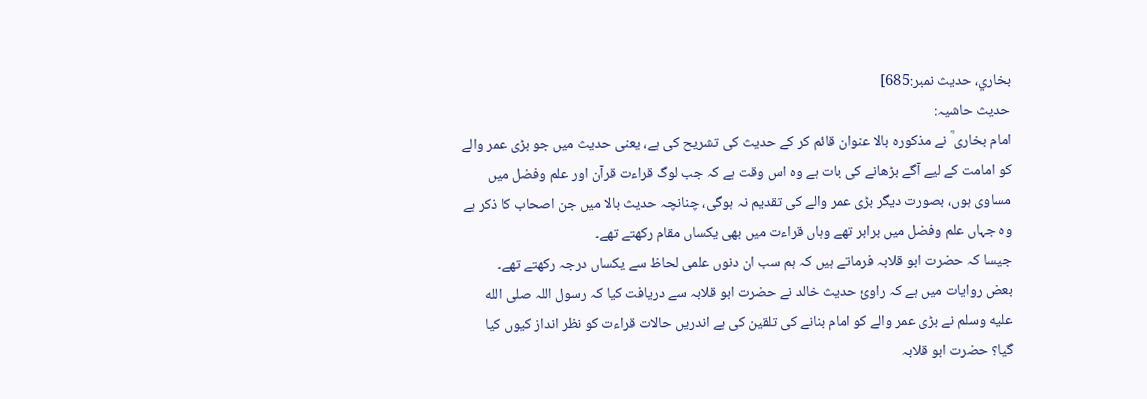بخاري، حديث نمبر:685]
حدیث حاشیہ:
امام بخاری ؒ نے مذکورہ بالا عنوان قائم کر کے حدیث کی تشریح کی ہے، یعنی حدیث میں جو بڑی عمر والے کو امامت کے لیے آگے بڑھانے کی بات ہے وہ اس وقت ہے کہ جب لوگ قراءت قرآن اور علم وفضل میں مساوی ہوں، بصورت دیگر بڑی عمر والے کی تقدیم نہ ہوگی، چنانچہ حدیث بالا میں جن اصحاب کا ذکر ہے وہ جہاں علم وفضل میں برابر تھے وہاں قراءت میں بھی یکساں مقام رکھتے تھے۔
جیسا کہ حضرت ابو قلابہ فرماتے ہیں کہ ہم سب ان دنوں علمی لحاظ سے یکساں درجہ رکھتے تھے۔
بعض روایات میں ہے کہ راوئ حدیث خالد نے حضرت ابو قلابہ سے دریافت کیا کہ رسول اللہ صلى الله عليه وسلم نے بڑی عمر والے کو امام بنانے کی تلقین کی ہے اندریں حالات قراءت کو نظر انداز کیوں کیا گیا؟ حضرت ابو قلابہ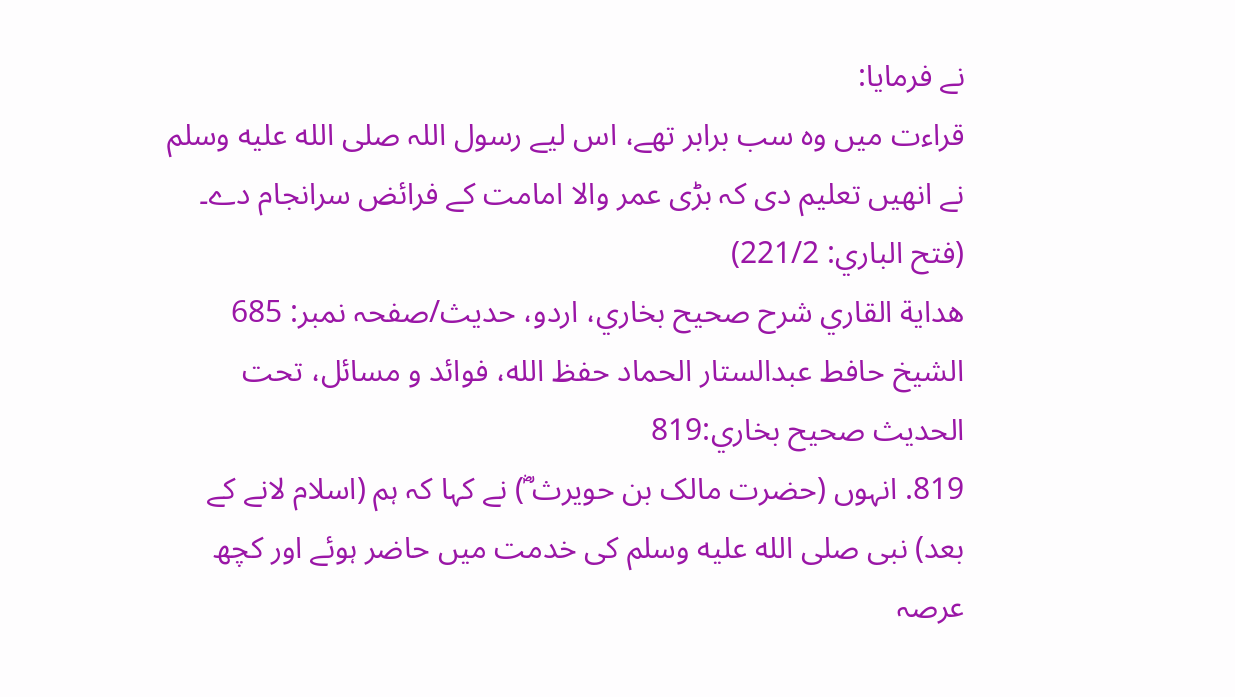نے فرمایا:
قراءت میں وہ سب برابر تھے، اس لیے رسول اللہ صلى الله عليه وسلم نے انھیں تعلیم دی کہ بڑی عمر والا امامت کے فرائض سرانجام دے۔
(فتح الباري: 221/2)
هداية القاري شرح صحيح بخاري، اردو، حدیث/صفحہ نمبر: 685
الشيخ حافط عبدالستار الحماد حفظ الله، فوائد و مسائل، تحت الحديث صحيح بخاري:819
819. انہوں (حضرت مالک بن حویرث ؓ) نے کہا کہ ہم (اسلام لانے کے بعد) نبی صلى الله عليه وسلم کی خدمت میں حاضر ہوئے اور کچھ عرصہ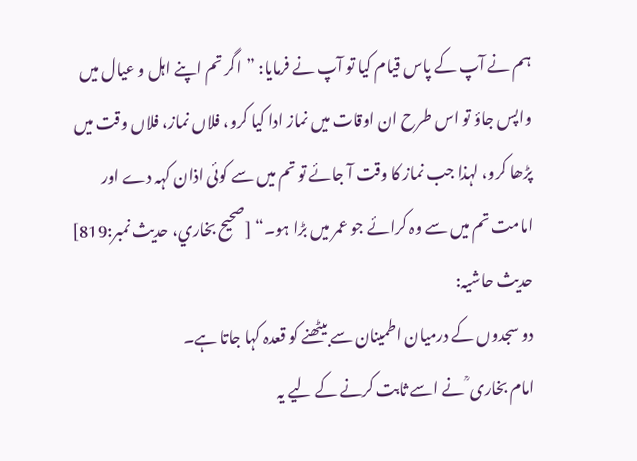ہم نے آپ کے پاس قیام کیا تو آپ نے فرمایا: ”اگر تم اپنے اہل و عیال میں واپس جاؤ تو اس طرح ان اوقات میں نماز ادا کیا کرو، فلاں نماز، فلاں وقت میں پڑھا کرو، لہذا جب نماز کا وقت آ جائے تو تم میں سے کوئی اذان کہہ دے اور امامت تم میں سے وہ کرائے جو عمر میں بڑا ہو۔“ [صحيح بخاري، حديث نمبر:819]
حدیث حاشیہ:
دو سجدوں کے درمیان اطمینان سے بیٹھنے کو قعدہ کہا جاتا ہے۔
امام بخاری ؒ نے اسے ثابت کرنے کے لیے یہ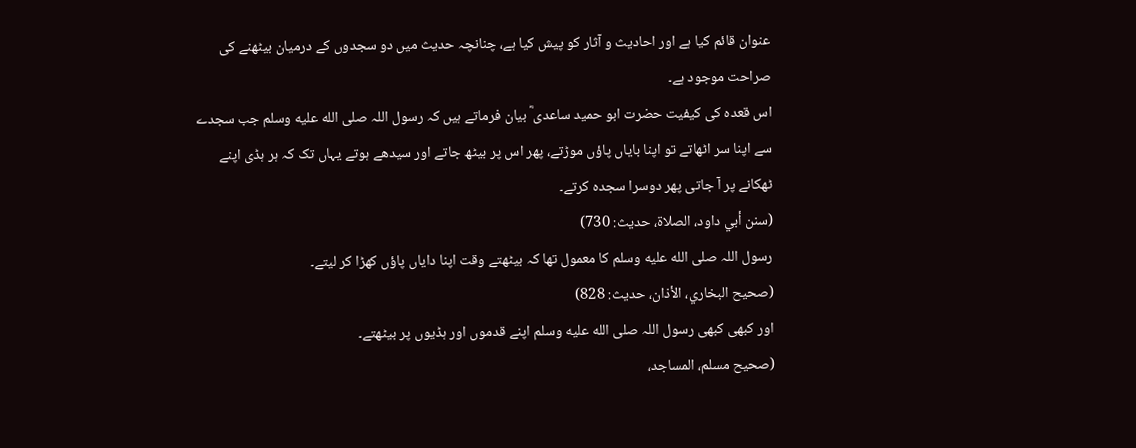عنوان قائم کیا ہے اور احادیث و آثار کو پیش کیا ہے، چنانچہ حدیث میں دو سجدوں کے درمیان بیٹھنے کی صراحت موجود ہے۔
اس قعدہ کی کیفیت حضرت ابو حمید ساعدی ؓ بیان فرماتے ہیں کہ رسول اللہ صلى الله عليه وسلم جب سجدے سے اپنا سر اٹھاتے تو اپنا بایاں پاؤں موڑتے، پھر اس پر بیٹھ جاتے اور سیدھے ہوتے یہاں تک کہ ہر ہڈی اپنے ٹھکانے پر آ جاتی پھر دوسرا سجدہ کرتے۔
(سنن أبي داود، الصلاة، حدیث: 730)
رسول اللہ صلى الله عليه وسلم کا معمول تھا کہ بیٹھتے وقت اپنا دایاں پاؤں کھڑا کر لیتے۔
(صحیح البخاري، الأذان، حدیث: 828)
اور کبھی کبھی رسول اللہ صلى الله عليه وسلم اپنے قدموں اور ہڈیوں پر بیٹھتے۔
(صحیح مسلم، المساجد،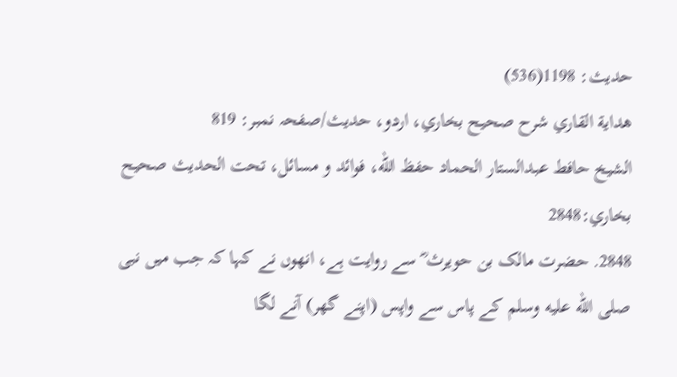حدیث: 1198(536)
هداية القاري شرح صحيح بخاري، اردو، حدیث/صفحہ نمبر: 819
الشيخ حافط عبدالستار الحماد حفظ الله، فوائد و مسائل، تحت الحديث صحيح بخاري:2848
2848. حضرت مالک بن حویرث ؓ سے روایت ہے، انھوں نے کہا کہ جب میں نبی صلى الله عليه وسلم کے پاس سے واپس (اپنے گھر) آنے لگا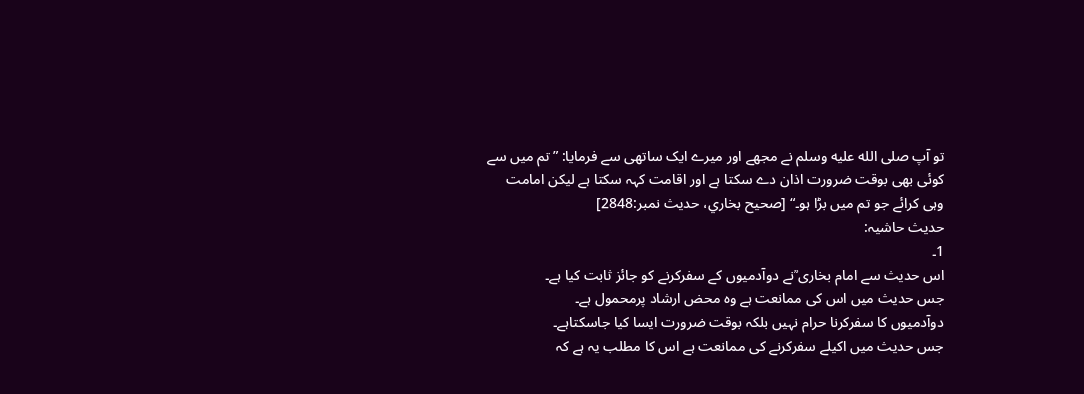تو آپ صلى الله عليه وسلم نے مجھے اور میرے ایک ساتھی سے فرمایا: ”تم میں سے کوئی بھی بوقت ضرورت اذان دے سکتا ہے اور اقامت کہہ سکتا ہے لیکن امامت وہی کرائے جو تم میں بڑا ہو۔“ [صحيح بخاري، حديث نمبر:2848]
حدیث حاشیہ:
1۔
اس حدیث سے امام بخاری ؒنے دوآدمیوں کے سفرکرنے کو جائز ثابت کیا ہے۔
جس حدیث میں اس کی ممانعت ہے وہ محض ارشاد پرمحمول ہے۔
دوآدمیوں کا سفرکرنا حرام نہیں بلکہ بوقت ضرورت ایسا کیا جاسکتاہے۔
جس حدیث میں اکیلے سفرکرنے کی ممانعت ہے اس کا مطلب یہ ہے کہ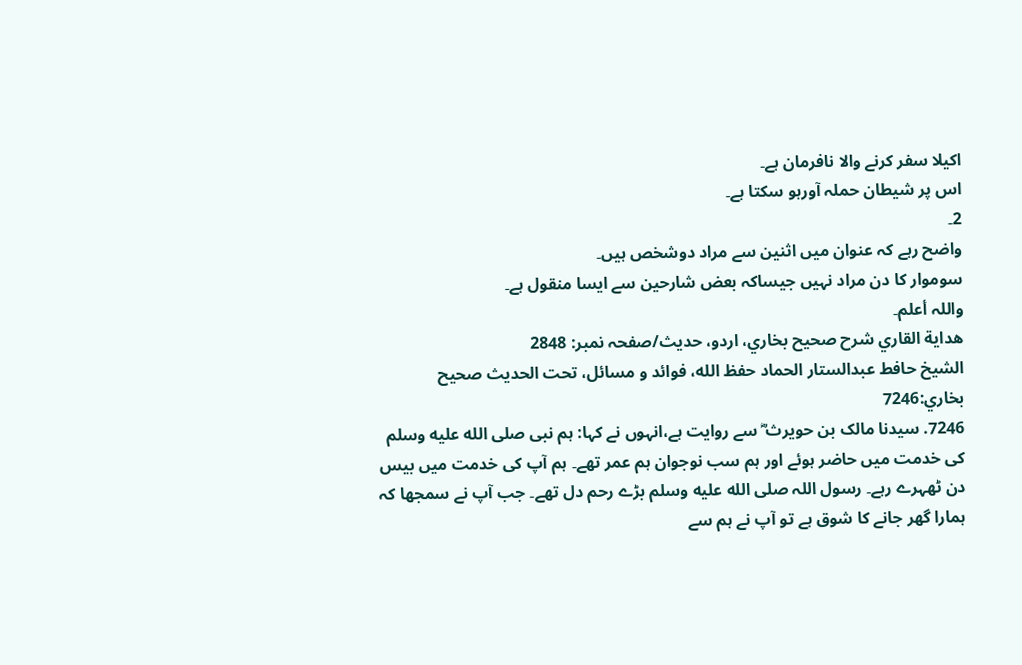اکیلا سفر کرنے والا نافرمان ہے۔
اس پر شیطان حملہ آورہو سکتا ہے۔
2۔
واضح رہے کہ عنوان میں اثنین سے مراد دوشخص ہیں۔
سوموار کا دن مراد نہیں جیساکہ بعض شارحین سے ایسا منقول ہے۔
واللہ أعلم۔
هداية القاري شرح صحيح بخاري، اردو، حدیث/صفحہ نمبر: 2848
الشيخ حافط عبدالستار الحماد حفظ الله، فوائد و مسائل، تحت الحديث صحيح بخاري:7246
7246. سیدنا مالک بن حویرث ؓ سے روایت ہے،انہوں نے کہا: ہم نبی صلى الله عليه وسلم کی خدمت میں حاضر ہوئے اور ہم سب نوجوان ہم عمر تھے۔ ہم آپ کی خدمت میں بیس دن ٹھہرے رہے۔ رسول اللہ صلى الله عليه وسلم بڑے رحم دل تھے۔ جب آپ نے سمجھا کہ ہمارا گھر جانے کا شوق ہے تو آپ نے ہم سے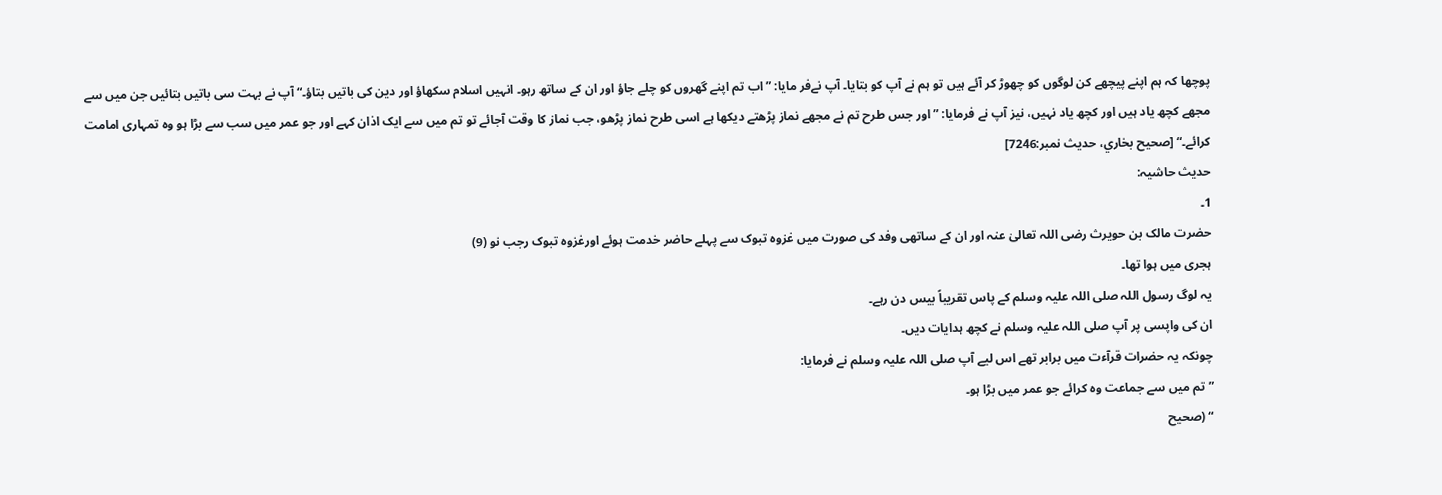پوچھا کہ ہم اپنے پیچھے کن لوگوں کو چھوڑ کر آئے ہیں تو ہم نے آپ کو بتایا۔ آپ نےفر مایا: ”اب تم اپنے گھروں کو چلے جاؤ اور ان کے ساتھ رہو۔ انہیں اسلام سکھاؤ اور دین کی باتیں بتاؤ۔“ آپ نے بہت سی باتیں بتائیں جن میں سے مجھے کچھ یاد ہیں اور کچھ یاد نہیں، نیز آپ نے فرمایا: ”اور جس طرح تم نے مجھے نماز پڑھتے دیکھا ہے اسی طرح نماز پڑھو، جب نماز کا وقت آجائے تو تم میں سے ایک اذان کہے اور جو عمر میں سب سے بڑا ہو وہ تمہاری امامت کرائے۔“ [صحيح بخاري، حديث نمبر:7246]
حدیث حاشیہ:
1۔
حضرت مالک بن حویرث رضی اللہ تعالیٰ عنہ اور ان کے ساتھی وفد کی صورت میں غزوہ تبوک سے پہلے حاضر خدمت ہوئے اورغزوہ تبوک رجب نو (9)
ہجری میں ہوا تھا۔
یہ لوگ رسول اللہ صلی اللہ علیہ وسلم کے پاس تقریباً بیس دن رہے۔
ان کی واپسی پر آپ صلی اللہ علیہ وسلم نے کچھ ہدایات دیں۔
چونکہ یہ حضرات قرآءت میں برابر تھے اس لیے آپ صلی اللہ علیہ وسلم نے فرمایا:
”تم میں سے جماعت وہ کرائے جو عمر میں بڑا ہو۔
“ (صحیح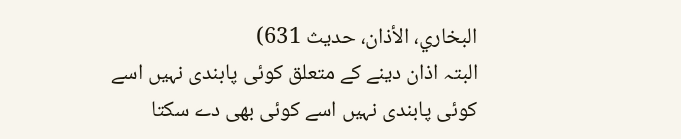البخاري، الأذان، حدیث 631)
البتہ اذان دینے کے متعلق کوئی پابندی نہیں اسے کوئی پابندی نہیں اسے کوئی بھی دے سکتا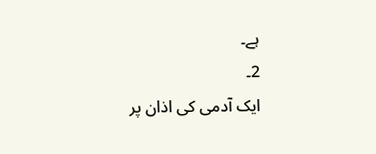ہے۔
2۔
ایک آدمی کی اذان پر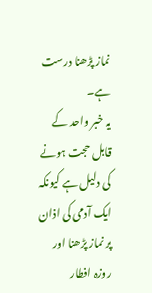نماز پڑھنا درست ہے۔
یہ خبر واحد کے قابل حجت ہونے کی دلیل ہے کیونکہ ایک آدمی کی اذان پر نماز پڑھنا اور روزہ افطار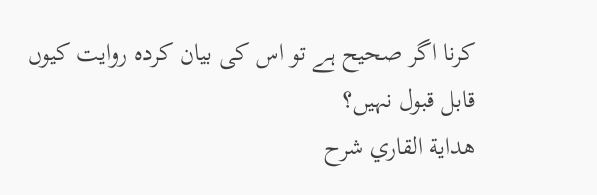کرنا اگر صحیح ہے تو اس کی بیان کردہ روایت کیوں قابل قبول نہیں؟
هداية القاري شرح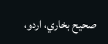صحيح بخاري، اردو،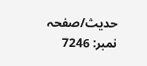حدیث/صفحہ نمبر: 7246